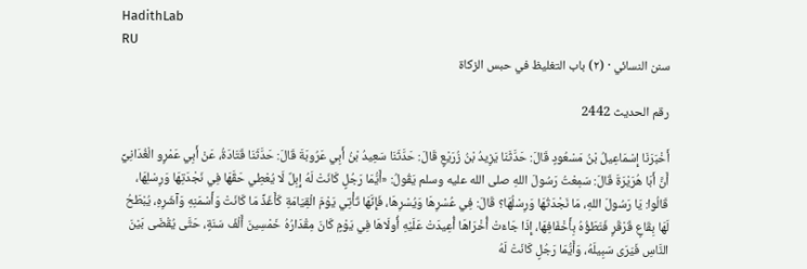HadithLab
RU
سنن النسائي · (٢) باب التغليظ في حبس الزكاة

رقم الحديث 2442

أَخْبَرَنَا إِسْمَاعِيلُ بْنُ مَسْعُودٍ قَالَ: حَدَّثَنَا يَزِيدُ بْنُ زُرَيْعٍ قَالَ: حَدَّثَنَا سَعِيدُ بْنُ أَبِي عَرُوبَةَ قَالَ: حَدَّثَنَا قَتَادَةُ، عَنْ أَبِي عَمْرٍو الْغُدَانِيِّ أَنَّ أَبَا هُرَيْرَةَ قَالَ: سَمِعْتُ رَسُولَ اللهِ صلى الله عليه وسلم يَقُولُ: «أَيُّمَا رَجُلٍ كَانَتْ لَهُ إِبِلٌ لَا يُعْطِي حَقَّهَا فِي نَجْدَتِهَا وَرِسْلِهَا، قَالُوا: يَا رَسُولَ اللهِ، مَا نَجْدَتُهَا وَرِسْلُهَا؟ قَالَ: فِي عُسْرِهَا وَيُسْرِهَا، فَإِنَّهَا تَأْتِي يَوْمَ الْقِيَامَةِ كَأَغَذِّ مَا كَانَتْ وَأَسْمَنِهِ وَآشَرِهِ، يُبْطَحُ لَهَا بِقَاعٍ قَرْقَرٍ فَتَطَؤُهُ بِأَخْفَافِهَا، إِذَا جَاءَتْ أُخْرَاهَا أُعِيدَتْ عَلَيْهِ أُولَاهَا فِي يَوْمٍ كَانَ مِقْدَارُهُ خَمْسِينَ أَلْفَ سَنَةٍ، حَتَّى يُقْضَى بَيْنَ النَّاسِ فَيَرَى سَبِيلَهُ، وَأَيُّمَا رَجُلٍ كَانَتْ لَهُ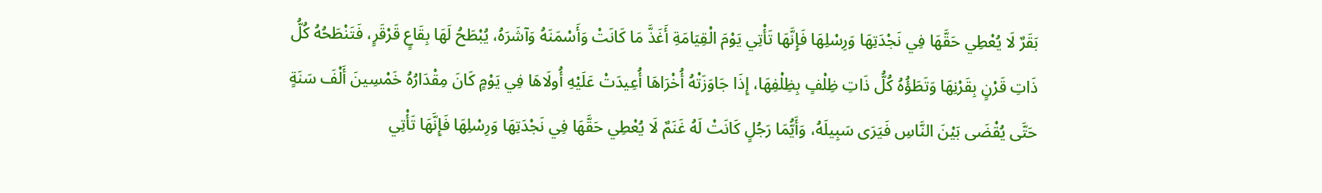بَقَرٌ لَا يُعْطِي حَقَّهَا فِي نَجْدَتِهَا وَرِسْلِهَا فَإِنَّهَا تَأْتِي يَوْمَ الْقِيَامَةِ أَغَذَّ مَا كَانَتْ وَأَسْمَنَهُ وَآشَرَهُ، يُبْطَحُ لَهَا بِقَاعٍ قَرْقَرٍ، فَتَنْطَحُهُ كُلُّ ذَاتِ قَرْنٍ بِقَرْنِهَا وَتَطَؤُهُ كُلُّ ذَاتِ ظِلْفٍ بِظِلْفِهَا، إِذَا جَاوَزَتْهُ أُخْرَاهَا أُعِيدَتْ عَلَيْهِ أُولَاهَا فِي يَوْمٍ كَانَ مِقْدَارُهُ خَمْسِينَ أَلْفَ سَنَةٍ حَتَّى يُقْضَى بَيْنَ النَّاسِ فَيَرَى سَبِيلَهُ، وَأَيُّمَا رَجُلٍ كَانَتْ لَهُ غَنَمٌ لَا يُعْطِي حَقَّهَا فِي نَجْدَتِهَا وَرِسْلِهَا فَإِنَّهَا تَأْتِي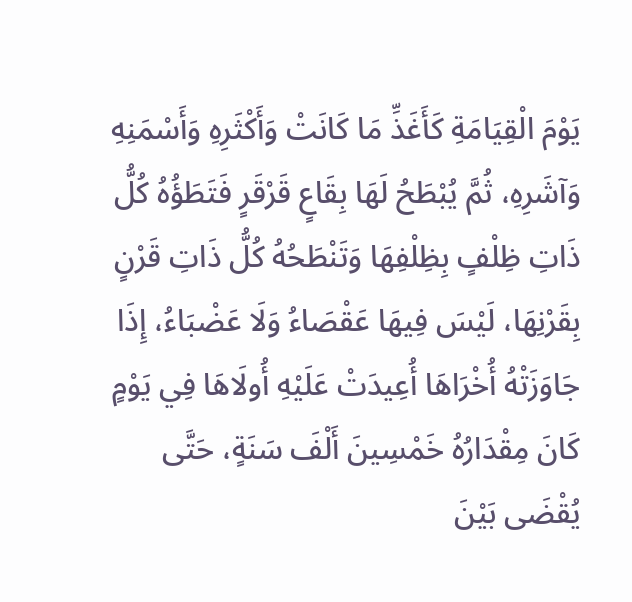يَوْمَ الْقِيَامَةِ كَأَغَذِّ مَا كَانَتْ وَأَكْثَرِهِ وَأَسْمَنِهِ وَآشَرِهِ، ثُمَّ يُبْطَحُ لَهَا بِقَاعٍ قَرْقَرٍ فَتَطَؤُهُ كُلُّ ذَاتِ ظِلْفٍ بِظِلْفِهَا وَتَنْطَحُهُ كُلُّ ذَاتِ قَرْنٍ بِقَرْنِهَا، لَيْسَ فِيهَا عَقْصَاءُ وَلَا عَضْبَاءُ، إِذَا جَاوَزَتْهُ أُخْرَاهَا أُعِيدَتْ عَلَيْهِ أُولَاهَا فِي يَوْمٍ كَانَ مِقْدَارُهُ خَمْسِينَ أَلْفَ سَنَةٍ، حَتَّى يُقْضَى بَيْنَ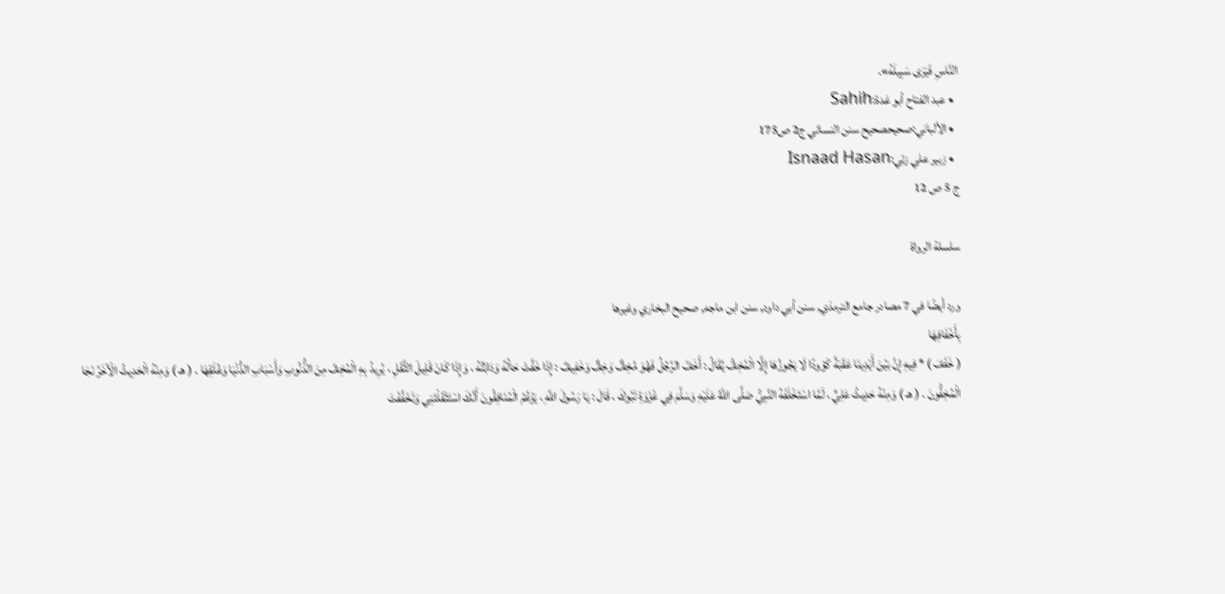النَّاسِ فَيَرَى سَبِيلَهُ».
  • عبد الفتاح أبو غدة:Sahih
  • الألباني:صحيحصحيح سنن النسائي ج2 ص175
  • زبير علي زئي:Isnaad Hasan
ج 5 ص 12

سلسلة الرواة

ورد أيضًا في 7 مصادر جامع الترمذي, سنن أبي داود, سنن ابن ماجه, صحيح البخاري وغيرها
بِأَخْفَافِهَا
( خَفَفَ ) * فِيهِ إِنَّ بَيْنَ أَيْدِينَا عَقَبَةً كَؤودًا لَا يَجُوزُهَا إِلَّا الْمُخِفُّ يُقَالُ : أَخَفَّ الرَّجُلُ فَهُوَ مُخِفٌّ وَخِفٌّ وَخَفِيفٌ : إِذَا خَفَّتْ حَالُهُ وَدَابَّتُهُ ، وَإِذَا كَانَ قَلِيلَ الثَّقَلِ ، يُرِيدُ بِهِ الْمُخِفَّ مِنَ الذُّنُوبِ وَأَسْبَابِ الدُّنْيَا وَعُلَقِهَا . ( هـ ) وَمِنْهُ الْحَدِيثُ الْآخَرُ نَجَا الْمُخِفُّونَ . ( هـ ) وَمِنْهُ حَدِيثُ عَلِيٍّ ، لَمَّا اسْتَخْلَفَهُ النَّبِيُّ صَلَّى اللَّهُ عَلَيْهِ وَسَلَّمَ فِي غَزْوَةِ تَبُوكَ ، قَالَ : يَا رَسُولَ اللَّهِ ، يَزْعُمُ الْمُنَافِقُونَ أَنَّكَ اسْتَثْقَلْتَنِي وَتَخَفَّفْتَ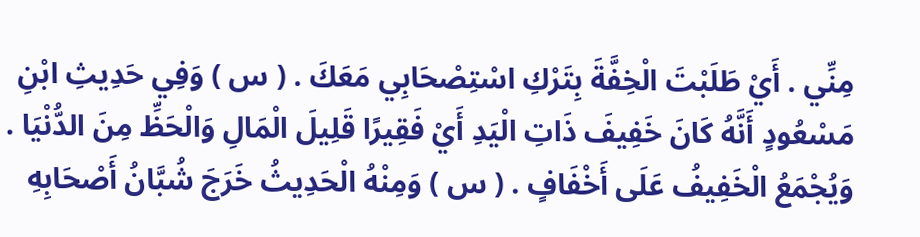مِنِّي . أَيْ طَلَبْتَ الْخِفَّةَ بِتَرْكِ اسْتِصْحَابِي مَعَكَ . ( س ) وَفِي حَدِيثِ ابْنِ مَسْعُودٍ أَنَّهُ كَانَ خَفِيفَ ذَاتِ الْيَدِ أَيْ فَقِيرًا قَلِيلَ الْمَالِ وَالْحَظِّ مِنَ الدُّنْيَا . وَيُجْمَعُ الْخَفِيفُ عَلَى أَخْفَافٍ . ( س ) وَمِنْهُ الْحَدِيثُ خَرَجَ شُبَّانُ أَصْحَابِهِ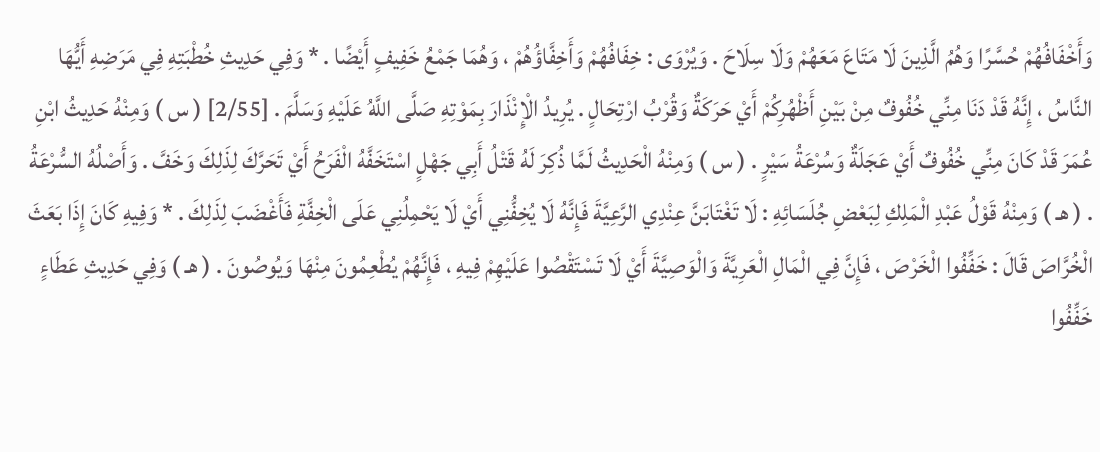وَأَخْفَافُهُمْ حُسَّرًا وَهُمُ الَّذِينَ لَا مَتَاعَ مَعَهُمْ وَلَا سِلَاحَ . وَيُرْوَى : خِفَافُهُمْ وَأَخِفَّاؤُهُمْ ، وَهُمَا جَمْعُ خَفِيفٍ أَيْضًا . * وَفِي حَدِيثِ خُطْبَتِهِ فِي مَرَضِهِ أَيُّهَا النَّاسُ ، إِنَّهُ قَدْ دَنَا مِنِّي خُفُوفٌ مِنْ بَيْنِ أَظْهُرِكُمْ أَيْ حَرَكَةٌ وَقُرْبُ ارْتِحَالٍ . يُرِيدُ الْإِنْذَارَ بِمَوْتِهِ صَلَّى اللَّهُ عَلَيْهِ وَسَلَّمَ . [2/55] ( س ) وَمِنْهُ حَدِيثُ ابْنِ عُمَرَ قَدْ كَانَ مِنِّي خُفُوفٌ أَيْ عَجَلَةٌ وَسُرْعَةُ سَيْرٍ . ( س ) وَمِنْهُ الْحَدِيثُ لَمَّا ذُكِرَ لَهُ قَتْلُ أَبِي جَهْلٍ اسْتَخَفَّهُ الْفَرَحُ أَيْ تَحَرَّكَ لِذَلِكَ وَخَفَّ . وَأَصْلُهُ السُّرْعَةُ . ( هـ ) وَمِنْهُ قَوْلُ عَبْدِ الْمَلِكِ لِبَعْضِ جُلَسَائِهِ : لَا تَغْتَابَنَّ عِنْدِي الرَّعِيَّةَ فَإِنَّهُ لَا يُخِفُّنِي أَيْ لَا يَحْمِلُنِي عَلَى الْخِفَّةِ فَأَغْضَبَ لِذَلِكَ . * وَفِيهِ كَانَ إِذَا بَعَثَ الْخُرَّاصَ قَالَ : خَفِّفُوا الْخَرْصَ ، فَإِنَّ فِي الْمَالِ الْعَرِيَّةَ وَالْوَصِيَّةَ أَيْ لَا تَسْتَقْصُوا عَلَيْهِمْ فِيهِ ، فَإِنَّهُمْ يُطْعِمُونَ مِنْهَا وَيُوصُونَ . ( هـ ) وَفِي حَدِيثِ عَطَاءٍ خَفِّفُوا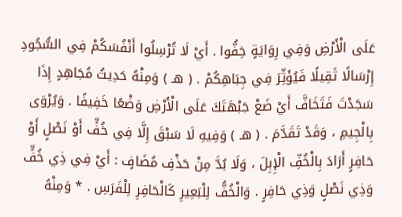عَلَى الْأَرْضِ وَفِي رِوَايَةٍ خِفُّوا . أَيْ لَا تُرْسِلُوا أَنْفُسَكُمْ فِي السُّجُودِ إِرْسَالًا ثَقِيلًا فَيُؤَثِّرَ فِي جِبَاهِكُمْ . ( هـ ) وَمِنْهُ حَدِيثُ مُجَاهِدٍ إِذَا سَجَدْتَ فَتَخَافَّ أَيْ ضَعْ جَبْهَتَكَ عَلَى الْأَرْضِ وَضْعًا خَفِيفًا . وَيُرْوَى بِالْجِيمِ ، وَقَدْ تَقَدَّمَ . ( هـ ) وَفِيهِ لَا سَبْقَ إِلَّا فِي خُفٍّ أَوْ نَصْلٍ أَوْ حَافِرٍ أَرَادَ بِالْخُفِّ الْإِبِلَ ، وَلَا بُدَّ مِنْ حَذْفِ مُضَافٍ : أَيْ فِي ذِي خُفٍّ وَذِي نَصْلٍ وَذِي حَافِرٍ . وَالْخُفُّ لِلْبَعِيرِ كَالْحَافِرِ لِلْفَرَسِ . * وَمِنْهُ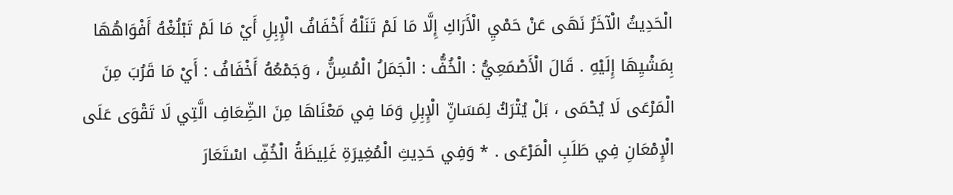الْحَدِيثُ الْآخَرُ نَهَى عَنْ حَمْيِ الْأَرَاكِ إِلَّا مَا لَمْ تَنَلْهُ أَخْفَافُ الْإِبِلِ أَيْ مَا لَمْ تَبْلُغْهُ أَفْوَاهُهَا بِمَشْيِهَا إِلَيْهِ . قَالَ الْأَصْمَعِيُّ : الْخُفُّ : الْجَمَلُ الْمُسِنُّ ، وَجَمْعُهُ أَخْفَافُ : أَيْ مَا قَرُبَ مِنَ الْمَرْعَى لَا يُحْمَى ، بَلْ يُتْرَكُ لِمَسَانِّ الْإِبِلِ وَمَا فِي مَعْنَاهَا مِنَ الضِّعَافِ الَّتِي لَا تَقْوَى عَلَى الْإِمْعَانِ فِي طَلَبِ الْمَرْعَى . * وَفِي حَدِيثِ الْمُغِيرَةِ غَلِيظَةُ الْخُفِّ اسْتَعَارَ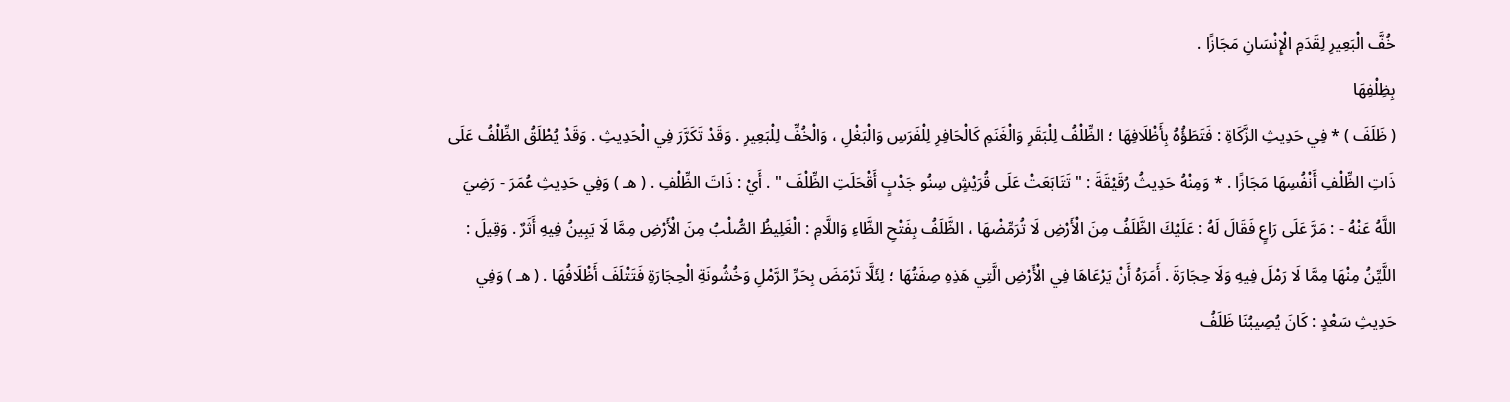خُفَّ الْبَعِيرِ لِقَدَمِ الْإِنْسَانِ مَجَازًا .
بِظِلْفِهَا
( ظَلَفَ ) * فِي حَدِيثِ الزَّكَاةِ : فَتَطَؤُهُ بِأَظْلَافِهَا ؛ الظِّلْفُ لِلْبَقَرِ وَالْغَنَمِ كَالْحَافِرِ لِلْفَرَسِ وَالْبَغْلِ ، وَالْخُفِّ لِلْبَعِيرِ . وَقَدْ تَكَرَّرَ فِي الْحَدِيثِ . وَقَدْ يُطْلَقُ الظِّلْفُ عَلَى ذَاتِ الظِّلْفِ أَنْفُسِهَا مَجَازًا . * وَمِنْهُ حَدِيثُ رُقَيْقَةَ : " تَتَابَعَتْ عَلَى قُرَيْشٍ سِنُو جَدْبٍ أَقْحَلَتِ الظِّلْفَ " . أَيْ : ذَاتَ الظِّلْفِ . ( هـ ) وَفِي حَدِيثِ عُمَرَ - رَضِيَ اللَّهُ عَنْهُ - : مَرَّ عَلَى رَاعٍ فَقَالَ لَهُ : عَلَيْكَ الظَّلَفُ مِنَ الْأَرْضِ لَا تُرَمِّضْهَا ، الظَّلَفُ بِفَتْحِ الظَّاءِ وَاللَّامِ : الْغَلِيظُ الصُّلْبُ مِنَ الْأَرْضِ مِمَّا لَا يَبِينُ فِيهِ أَثَرٌ . وَقِيلَ : اللَّيِّنُ مِنْهَا مِمَّا لَا رَمْلَ فِيهِ وَلَا حِجَارَةَ . أَمَرَهُ أَنْ يَرْعَاهَا فِي الْأَرْضِ الَّتِي هَذِهِ صِفَتُهَا ؛ لِئَلَّا تَرْمَضَ بِحَرِّ الرَّمْلِ وَخُشُونَةِ الْحِجَارَةِ فَتَتْلَفَ أَظْلَافُهَا . ( هـ ) وَفِي حَدِيثِ سَعْدٍ : كَانَ يُصِيبُنَا ظَلَفُ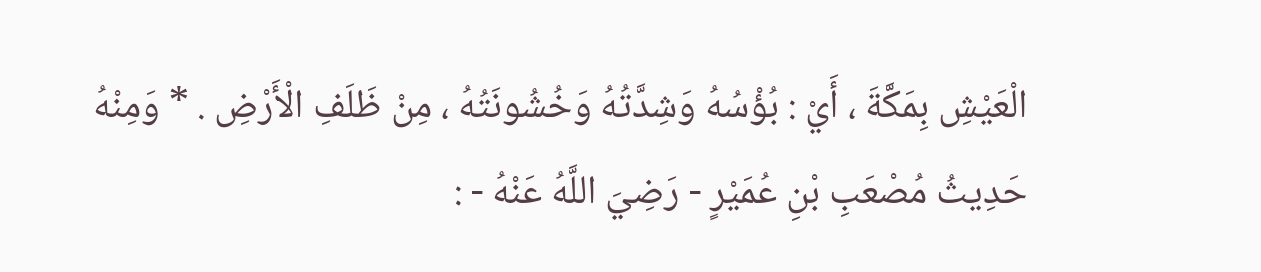الْعَيْشِ بِمَكَّةَ ، أَيْ : بُؤْسُهُ وَشِدَّتُهُ وَخُشُونَتُهُ ، مِنْ ظَلَفِ الْأَرْضِ . * وَمِنْهُ حَدِيثُ مُصْعَبِ بْنِ عُمَيْرٍ - رَضِيَ اللَّهُ عَنْهُ - :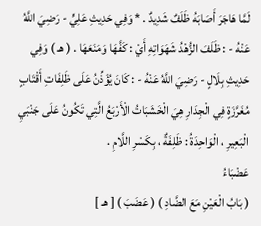لَمَّا هَاجَرَ أَصَابَهُ ظَلَفٌ شَدِيدٌ . * وَفِي حَدِيثِ عَلِيٍّ - رَضِيَ اللَّهُ عَنْهُ - : ظَلَفَ الزُّهْدُ شَهَوَاتِهِ أَيْ : كَفَّهَا وَمَنَعَهَا . ( هـ ) وَفِي حَدِيثِ بِلَالٍ - رَضِيَ اللَّهُ عَنْهُ - : كَانَ يُؤَذِّنُ عَلَى ظَلِفَاتِ أَقْتَابٍ مُغَرَّزَةٍ فِي الْجِدَارِ هِيَ الْخَشَبَاتُ الْأَرْبَعُ الَّتِي تَكُونُ عَلَى جَنْبَيِ الْبَعِيرِ ، الْوَاحِدَةُ : ظَلِفَةٌ ، بِكَسْرِ اللَّامِ .
عَضْبَاءُ
( بَابُ الْعَيْنِ مَعَ الضَّادِ ) ( عَضَبَ ) [ هـ ]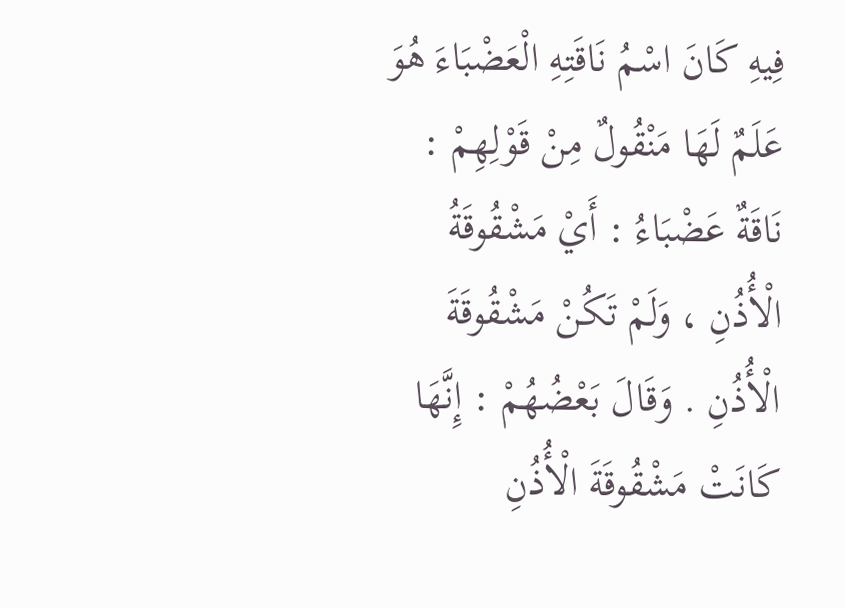فِيهِ كَانَ اسْمُ نَاقَتِهِ الْعَضْبَاءَ هُوَ عَلَمٌ لَهَا مَنْقُولٌ مِنْ قَوْلِهِمْ : نَاقَةٌ عَضْبَاءُ : أَيْ مَشْقُوقَةُ الْأُذُنِ ، وَلَمْ تَكُنْ مَشْقُوقَةَ الْأُذُنِ . وَقَالَ بَعْضُهُمْ : إِنَّهَا كَانَتْ مَشْقُوقَةَ الْأُذُنِ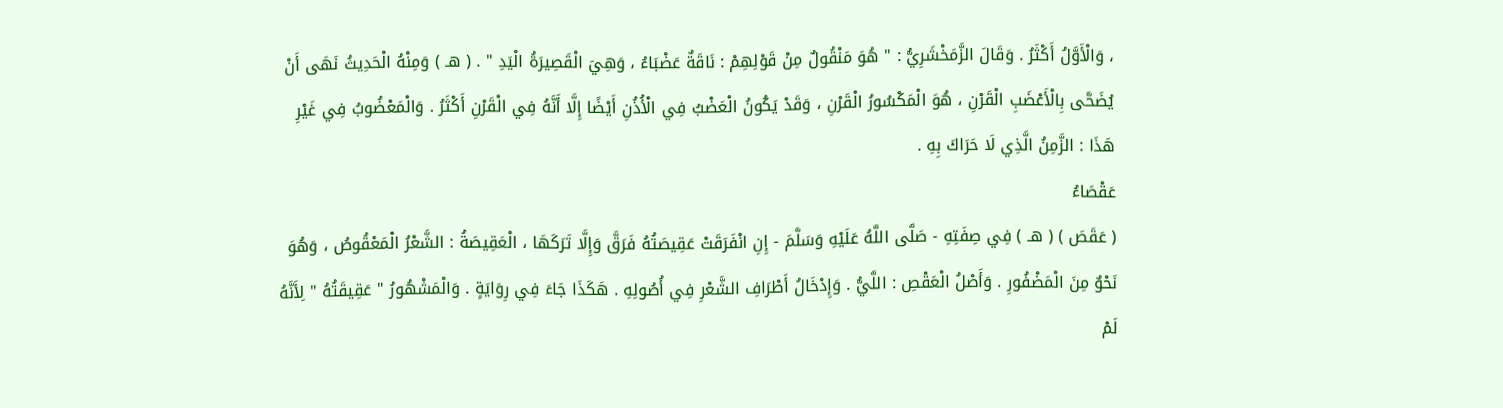، وَالْأَوَّلُ أَكْثَرُ . وَقَالَ الزَّمَخْشَرِيُّ : " هُوَ مَنْقُولٌ مِنْ قَوْلِهِمْ : نَاقَةٌ عَضْبَاءُ ، وَهِيَ الْقَصِيرَةُ الْيَدِ " . ( هـ ) وَمِنْهُ الْحَدِيثُ نَهَى أَنْ يُضَحَّى بِالْأَعْضَبِ الْقَرْنِ ، هُوَ الْمَكْسُورُ الْقَرْنِ ، وَقَدْ يَكُونُ الْعَضْبُ فِي الْأُذُنِ أَيْضًا إِلَّا أَنَّهُ فِي الْقَرْنِ أَكْثَرُ . وَالْمَعْضُوبُ فِي غَيْرِ هَذَا : الزَّمِنُ الَّذِي لَا حَرَاكَ بِهِ .
عَقْصَاءُ
( عَقَصَ ) ( هـ ) فِي صِفَتِهِ - صَلَّى اللَّهُ عَلَيْهِ وَسَلَّمَ - إِنِ انْفَرَقَتْ عَقِيصَتُهُ فَرَقَّ وَإِلَّا تَرَكَهَا ، الْعَقِيصَةُ : الشَّعْرُ الْمَعْقُوصُ ، وَهُوَ نَحْوٌ مِنَ الْمَضْفُورِ . وَأَصْلُ الْعَقْصِ : اللَّيُّ . وَإِدْخَالُ أَطْرَافِ الشَّعْرِ فِي أُصُولِهِ . هَكَذَا جَاءَ فِي رِوَايَةٍ . وَالْمَشْهُورُ " عَقِيقَتُهُ " لِأَنَّهُ لَمْ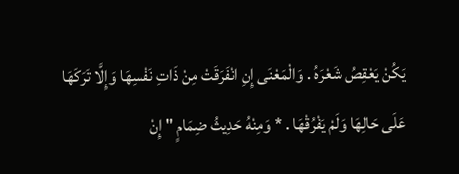يَكُنْ يَعْقِصُ شَعْرَهُ . وَالْمَعْنَى إِنِ انْفَرَقَتْ مِنْ ذَاتِ نَفْسِهَا وَإِلَّا تَرَكَهَا عَلَى حَالِهَا وَلَمْ يَفْرُقْهَا . * وَمِنْهُ حَدِيثُ ضِمَامٍ " إِنْ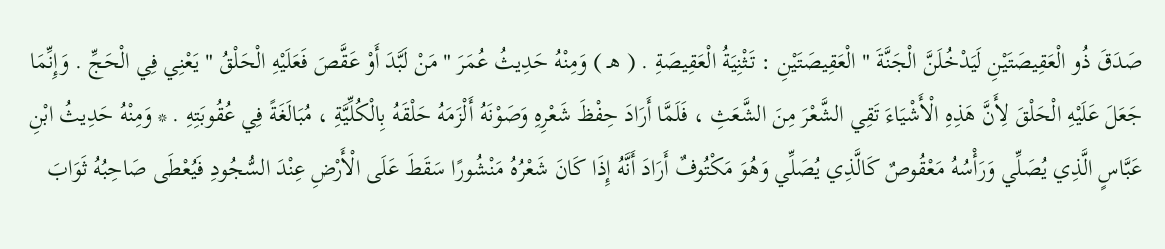صَدَقَ ذُو الْعَقِيصَتَيْنِ لَيَدْخُلَنَّ الْجَنَّةَ " الْعَقِيصَتَيْنِ : تَثْنِيَةُ الْعَقِيصَةِ . ( هـ ) وَمِنْهُ حَدِيثُ عُمَرَ " مَنْ لَبَّدَ أَوْ عَقَّصَ فَعَلَيْهِ الْحَلْقُ " يَعْنِي فِي الْحَجِّ . وَإِنِّمَا جَعَلَ عَلَيْهِ الْحَلْقَ لِأَنَّ هَذِهِ الْأَشْيَاءَ تَقِي الشَّعْرَ مِنَ الشَّعَثِ ، فَلَمَّا أَرَادَ حِفْظَ شَعْرِهِ وَصَوْنَهُ أَلْزَمَهُ حَلْقَهُ بِالْكُلِّيَّةِ ، مُبَالَغَةً فِي عُقُوبَتِهِ . * وَمِنْهُ حَدِيثُ ابْنِ عَبَّاسٍ الَّذِي يُصَلِّي وَرَأْسُهُ مَعْقُوصٌ كَالَّذِي يُصَلِّي وَهُوَ مَكْتُوفٌ أَرَادَ أَنَّهُ إِذَا كَانَ شَعْرُهُ مَنْشُورًا سَقَطَ عَلَى الْأَرْضِ عِنْدَ السُّجُودِ فَيُعْطَى صَاحِبُهُ ثَوَابَ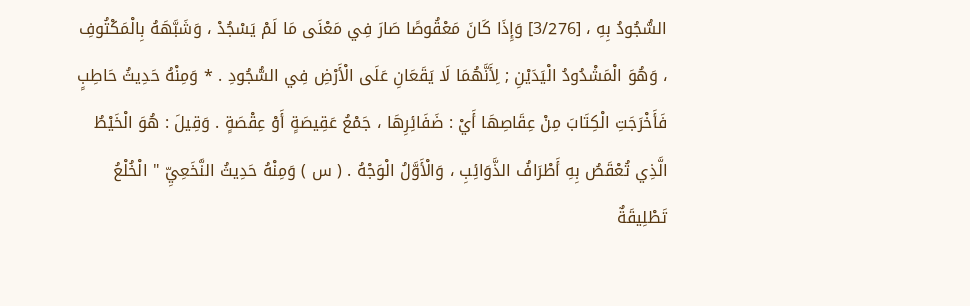السُّجُودُ بِهِ ، [3/276] وَإِذَا كَانَ مَعْقُوصًا صَارَ فِي مَعْنَى مَا لَمْ يَسْجُدْ ، وَشَبَّهَهُ بِالْمَكْتُوفِ ، وَهُوَ الْمَشْدُودُ الْيَدَيْنِ ; لِأَنَّهُمَا لَا يَقَعَانِ عَلَى الْأَرْضِ فِي السُّجُودِ . * وَمِنْهُ حَدِيثُ حَاطِبٍ فَأَخْرَجَتِ الْكِتَابَ مِنْ عِقَاصِهَا أَيْ : ضَفَائِرِهَا ، جَمْعُ عَقِيصَةٍ أَوْ عِقْصَةٍ . وَقِيلَ : هُوَ الْخَيْطُ الَّذِي تُعْقَصُ بِهِ أَطْرَافُ الذَّوَائِبِ ، وَالْأَوَّلُ الْوَجْهُ . ( س ) وَمِنْهُ حَدِيثُ النَّخَعِيِّ " الْخُلْعُ تَطْلِيقَةٌ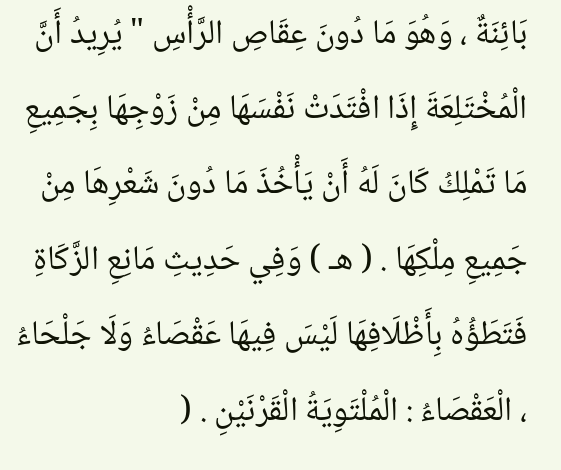بَائِنَةٌ ، وَهُوَ مَا دُونَ عِقَاصِ الرَّأْسِ " يُرِيدُ أَنَّ الْمُخْتَلِعَةَ إِذَا افْتَدَتْ نَفْسَهَا مِنْ زَوْجِهَا بِجَمِيعِ مَا تَمْلِكُ كَانَ لَهُ أَنْ يَأْخُذَ مَا دُونَ شَعْرِهَا مِنْ جَمِيعِ مِلْكِهَا . ( هـ ) وَفِي حَدِيثِ مَانِعِ الزَّكَاةِ فَتَطَؤُهُ بِأَظْلَافِهَا لَيْسَ فِيهَا عَقْصَاءُ وَلَا جَلْحَاءُ ، الْعَقْصَاءُ : الْمُلْتَوِيَةُ الْقَرْنَيْنِ . (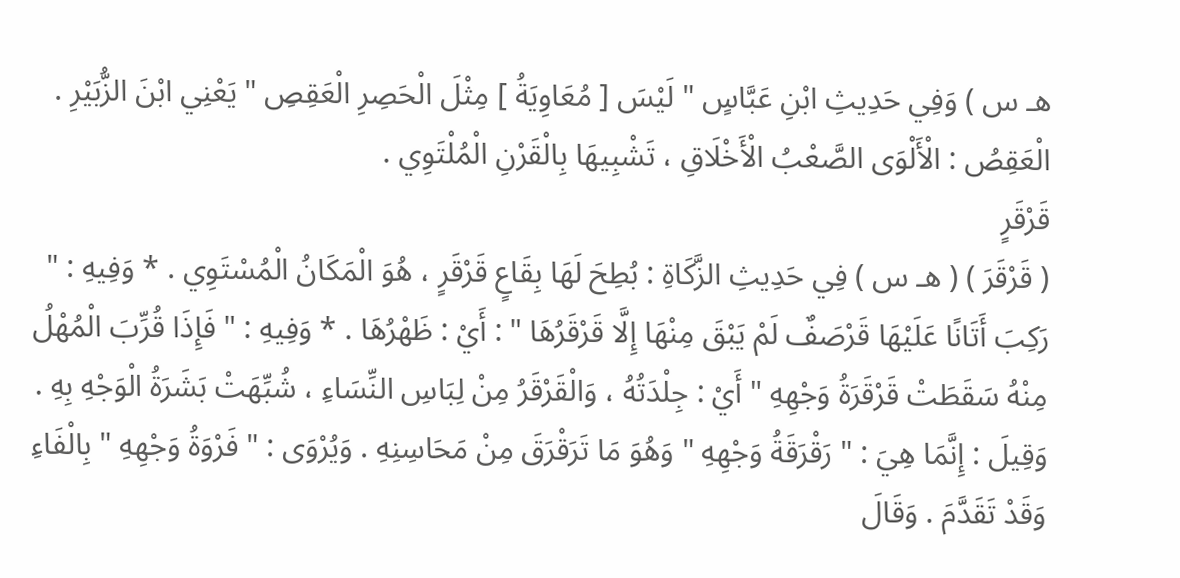هـ س ) وَفِي حَدِيثِ ابْنِ عَبَّاسٍ " لَيْسَ [ مُعَاوِيَةُ ] مِثْلَ الْحَصِرِ الْعَقِصِ " يَعْنِي ابْنَ الزُّبَيْرِ . الْعَقِصُ : الْأَلْوَى الصَّعْبُ الْأَخْلَاقِ ، تَشْبِيهَا بِالْقَرْنِ الْمُلْتَوِي .
قَرْقَرٍ
( قَرْقَرَ ) ( هـ س ) فِي حَدِيثِ الزَّكَاةِ : بُطِحَ لَهَا بِقَاعٍ قَرْقَرٍ ، هُوَ الْمَكَانُ الْمُسْتَوِي . * وَفِيهِ : " رَكِبَ أَتَانًا عَلَيْهَا قَرْصَفٌ لَمْ يَبْقَ مِنْهَا إِلَّا قَرْقَرُهَا " : أَيْ : ظَهْرُهَا . * وَفِيهِ : " فَإِذَا قُرِّبَ الْمُهْلُ مِنْهُ سَقَطَتْ قَرْقَرَةُ وَجْهِهِ " أَيْ : جِلْدَتُهُ ، وَالْقَرْقَرُ مِنْ لِبَاسِ النِّسَاءِ ، شُبِّهَتْ بَشَرَةُ الْوَجْهِ بِهِ . وَقِيلَ : إِنَّمَا هِيَ : " رَقْرَقَةُ وَجْهِهِ " وَهُوَ مَا تَرَقْرَقَ مِنْ مَحَاسِنِهِ . وَيُرْوَى : " فَرْوَةُ وَجْهِهِ " بِالْفَاءِ وَقَدْ تَقَدَّمَ . وَقَالَ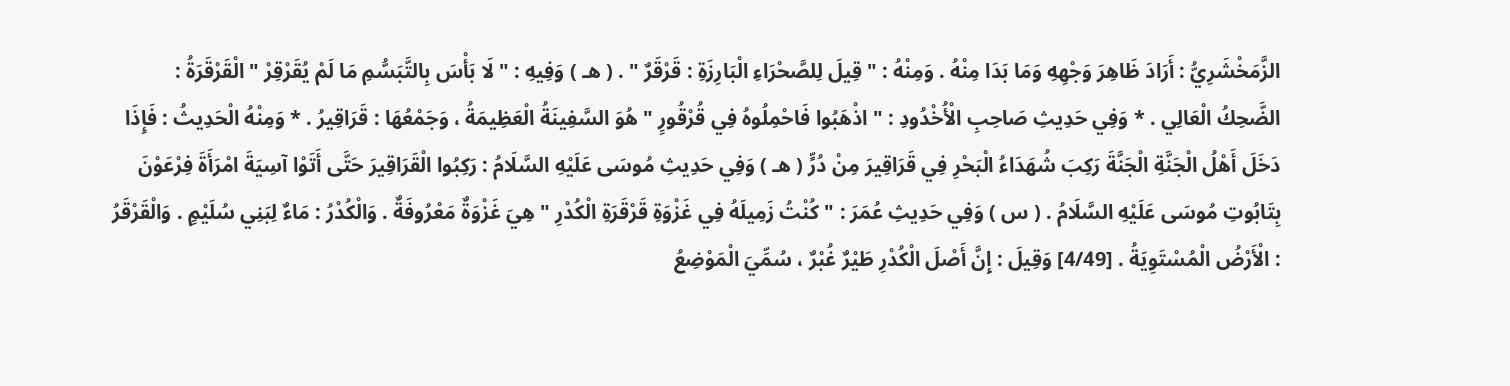الزَّمَخْشَرِيُّ : أَرَادَ ظَاهِرَ وَجْهِهِ وَمَا بَدَا مِنْهُ . وَمِنْهُ : " قِيلَ لِلصَّحْرَاءِ الْبَارِزَةِ : قَرْقَرٌ " . ( هـ ) وَفِيهِ : " لَا بَأْسَ بِالتَّبَسُّمِ مَا لَمْ يُقَرْقِرْ " الْقَرْقَرَةُ : الضَّحِكُ الْعَالِي . * وَفِي حَدِيثِ صَاحِبِ الْأُخْدُودِ : " اذْهَبُوا فَاحْمِلُوهُ فِي قُرْقُورٍ " هُوَ السَّفِينَةُ الْعَظِيمَةُ ، وَجَمْعُهَا : قَرَاقِيرُ . * وَمِنْهُ الْحَدِيثُ : فَإِذَا دَخَلَ أَهْلُ الْجَنَّةِ الْجَنَّةَ رَكِبَ شُهَدَاءُ الْبَحْرِ فِي قَرَاقِيرَ مِنْ دُرٍّ ( هـ ) وَفِي حَدِيثِ مُوسَى عَلَيْهِ السَّلَامُ : رَكِبُوا الْقَرَاقِيرَ حَتَّى أَتَوْا آسِيَةَ امْرَأَةَ فِرْعَوْنَ بِتَابُوتِ مُوسَى عَلَيْهِ السَّلَامُ . ( س ) وَفِي حَدِيثِ عُمَرَ : " كُنْتُ زَمِيلَهُ فِي غَزْوَةِ قَرْقَرَةِ الْكُدْرِ " هِيَ غَزْوَةٌ مَعْرُوفَةٌ . وَالْكُدْرُ : مَاءٌ لِبَنِي سُلَيْمٍ . وَالْقَرْقَرُ : الْأَرْضُ الْمُسْتَوِيَةُ . [4/49] وَقِيلَ : إِنَّ أَصْلَ الْكُدْرِ طَيْرٌ غُبْرٌ ، سُمِّيَ الْمَوْضِعُ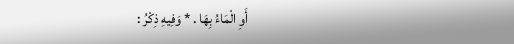أَوِ الْمَاءُ بِهَا . * وَفِيهِ ذِكْرُ :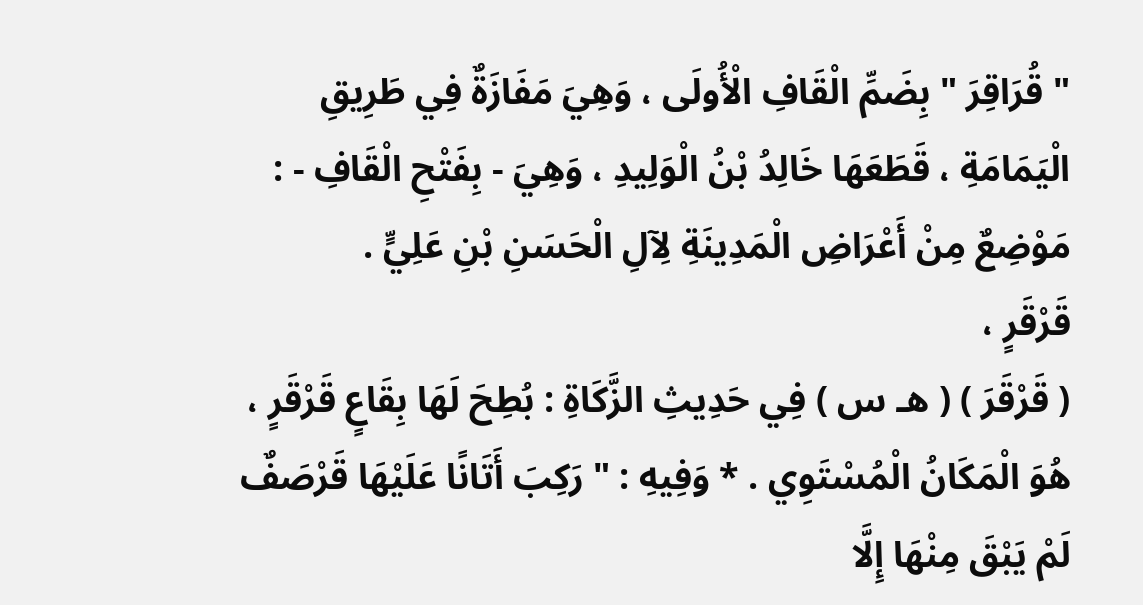" قُرَاقِرَ " بِضَمِّ الْقَافِ الْأُولَى ، وَهِيَ مَفَازَةٌ فِي طَرِيقِ الْيَمَامَةِ ، قَطَعَهَا خَالِدُ بْنُ الْوَلِيدِ ، وَهِيَ - بِفَتْحِ الْقَافِ - : مَوْضِعٌ مِنْ أَعْرَاضِ الْمَدِينَةِ لِآلِ الْحَسَنِ بْنِ عَلِيٍّ .
قَرْقَرٍ ،
( قَرْقَرَ ) ( هـ س ) فِي حَدِيثِ الزَّكَاةِ : بُطِحَ لَهَا بِقَاعٍ قَرْقَرٍ ، هُوَ الْمَكَانُ الْمُسْتَوِي . * وَفِيهِ : " رَكِبَ أَتَانًا عَلَيْهَا قَرْصَفٌ لَمْ يَبْقَ مِنْهَا إِلَّا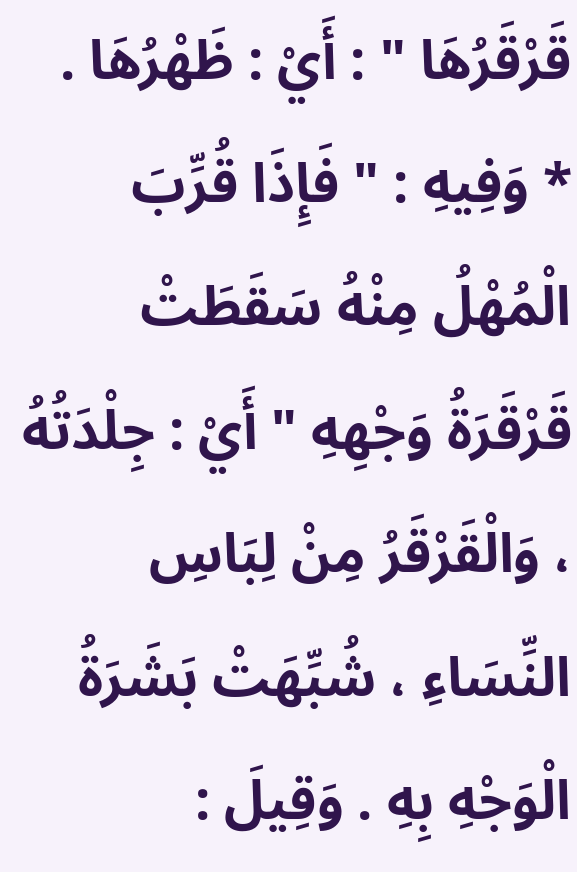قَرْقَرُهَا " : أَيْ : ظَهْرُهَا . * وَفِيهِ : " فَإِذَا قُرِّبَ الْمُهْلُ مِنْهُ سَقَطَتْ قَرْقَرَةُ وَجْهِهِ " أَيْ : جِلْدَتُهُ ، وَالْقَرْقَرُ مِنْ لِبَاسِ النِّسَاءِ ، شُبِّهَتْ بَشَرَةُ الْوَجْهِ بِهِ . وَقِيلَ :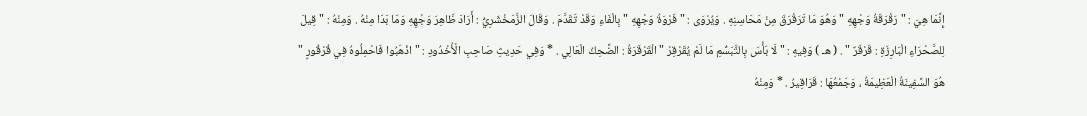إِنَّمَا هِيَ : " رَقْرَقَةُ وَجْهِهِ " وَهُوَ مَا تَرَقْرَقَ مِنْ مَحَاسِنِهِ . وَيُرْوَى : " فَرْوَةُ وَجْهِهِ " بِالْفَاءِ وَقَدْ تَقَدَّمَ . وَقَالَ الزَّمَخْشَرِيُّ : أَرَادَ ظَاهِرَ وَجْهِهِ وَمَا بَدَا مِنْهُ . وَمِنْهُ : " قِيلَ لِلصَّحْرَاءِ الْبَارِزَةِ : قَرْقَرٌ " . ( هـ ) وَفِيهِ : " لَا بَأْسَ بِالتَّبَسُّمِ مَا لَمْ يُقَرْقِرْ " الْقَرْقَرَةُ : الضَّحِكُ الْعَالِي . * وَفِي حَدِيثِ صَاحِبِ الْأُخْدُودِ : " اذْهَبُوا فَاحْمِلُوهُ فِي قُرْقُورٍ " هُوَ السَّفِينَةُ الْعَظِيمَةُ ، وَجَمْعُهَا : قَرَاقِيرُ . * وَمِنْهُ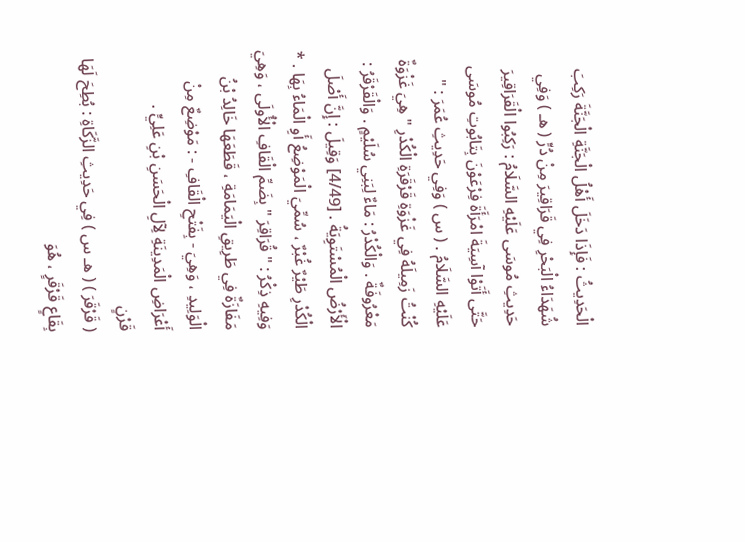الْحَدِيثُ : فَإِذَا دَخَلَ أَهْلُ الْجَنَّةِ الْجَنَّةَ رَكِبَ شُهَدَاءُ الْبَحْرِ فِي قَرَاقِيرَ مِنْ دُرٍّ ( هـ ) وَفِي حَدِيثِ مُوسَى عَلَيْهِ السَّلَامُ : رَكِبُوا الْقَرَاقِيرَ حَتَّى أَتَوْا آسِيَةَ امْرَأَةَ فِرْعَوْنَ بِتَابُوتِ مُوسَى عَلَيْهِ السَّلَامُ . ( س ) وَفِي حَدِيثِ عُمَرَ : " كُنْتُ زَمِيلَهُ فِي غَزْوَةِ قَرْقَرَةِ الْكُدْرِ " هِيَ غَزْوَةٌ مَعْرُوفَةٌ . وَالْكُدْرُ : مَاءٌ لِبَنِي سُلَيْمٍ . وَالْقَرْقَرُ : الْأَرْضُ الْمُسْتَوِيَةُ . [4/49] وَقِيلَ : إِنَّ أَصْلَ الْكُدْرِ طَيْرٌ غُبْرٌ ، سُمِّيَ الْمَوْضِعُ أَوِ الْمَاءُ بِهَا . * وَفِيهِ ذِكْرُ : " قُرَاقِرَ " بِضَمِّ الْقَافِ الْأُولَى ، وَهِيَ مَفَازَةٌ فِي طَرِيقِ الْيَمَامَةِ ، قَطَعَهَا خَالِدُ بْنُ الْوَلِيدِ ، وَهِيَ - بِفَتْحِ الْقَافِ - : مَوْضِعٌ مِنْ أَعْرَاضِ الْمَدِينَةِ لِآلِ الْحَسَنِ بْنِ عَلِيٍّ .
قَرْنٍ
( قَرْقَرَ ) ( هـ س ) فِي حَدِيثِ الزَّكَاةِ : بُطِحَ لَهَا بِقَاعٍ قَرْقَرٍ ، هُوَ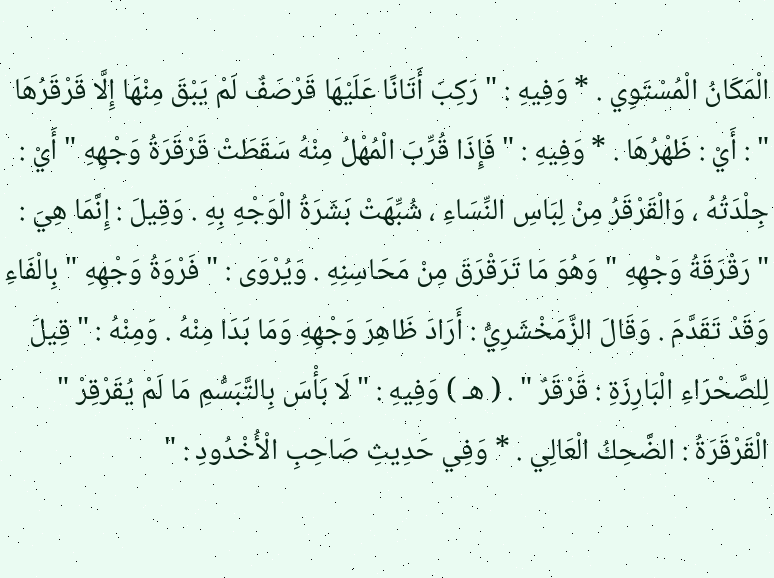الْمَكَانُ الْمُسْتَوِي . * وَفِيهِ : " رَكِبَ أَتَانًا عَلَيْهَا قَرْصَفٌ لَمْ يَبْقَ مِنْهَا إِلَّا قَرْقَرُهَا " : أَيْ : ظَهْرُهَا . * وَفِيهِ : " فَإِذَا قُرِّبَ الْمُهْلُ مِنْهُ سَقَطَتْ قَرْقَرَةُ وَجْهِهِ " أَيْ : جِلْدَتُهُ ، وَالْقَرْقَرُ مِنْ لِبَاسِ النِّسَاءِ ، شُبِّهَتْ بَشَرَةُ الْوَجْهِ بِهِ . وَقِيلَ : إِنَّمَا هِيَ : " رَقْرَقَةُ وَجْهِهِ " وَهُوَ مَا تَرَقْرَقَ مِنْ مَحَاسِنِهِ . وَيُرْوَى : " فَرْوَةُ وَجْهِهِ " بِالْفَاءِ وَقَدْ تَقَدَّمَ . وَقَالَ الزَّمَخْشَرِيُّ : أَرَادَ ظَاهِرَ وَجْهِهِ وَمَا بَدَا مِنْهُ . وَمِنْهُ : " قِيلَ لِلصَّحْرَاءِ الْبَارِزَةِ : قَرْقَرٌ " . ( هـ ) وَفِيهِ : " لَا بَأْسَ بِالتَّبَسُّمِ مَا لَمْ يُقَرْقِرْ " الْقَرْقَرَةُ : الضَّحِكُ الْعَالِي . * وَفِي حَدِيثِ صَاحِبِ الْأُخْدُودِ : "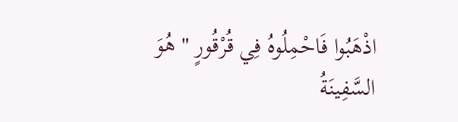اذْهَبُوا فَاحْمِلُوهُ فِي قُرْقُورٍ " هُوَ السَّفِينَةُ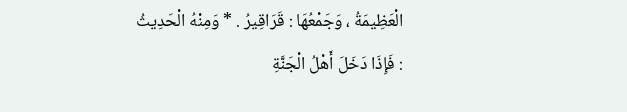الْعَظِيمَةُ ، وَجَمْعُهَا : قَرَاقِيرُ . * وَمِنْهُ الْحَدِيثُ : فَإِذَا دَخَلَ أَهْلُ الْجَنَّةِ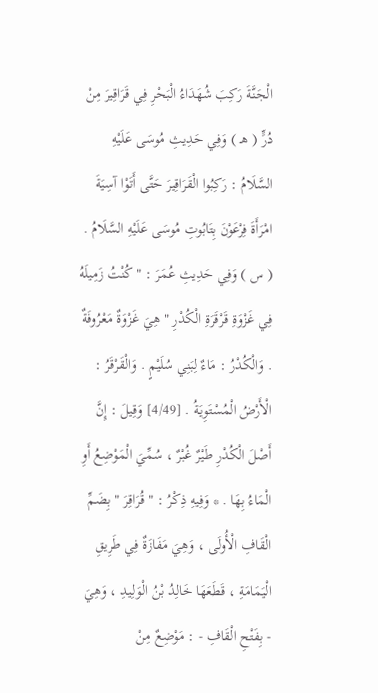الْجَنَّةَ رَكِبَ شُهَدَاءُ الْبَحْرِ فِي قَرَاقِيرَ مِنْ دُرٍّ ( هـ ) وَفِي حَدِيثِ مُوسَى عَلَيْهِ السَّلَامُ : رَكِبُوا الْقَرَاقِيرَ حَتَّى أَتَوْا آسِيَةَ امْرَأَةَ فِرْعَوْنَ بِتَابُوتِ مُوسَى عَلَيْهِ السَّلَامُ . ( س ) وَفِي حَدِيثِ عُمَرَ : " كُنْتُ زَمِيلَهُ فِي غَزْوَةِ قَرْقَرَةِ الْكُدْرِ " هِيَ غَزْوَةٌ مَعْرُوفَةٌ . وَالْكُدْرُ : مَاءٌ لِبَنِي سُلَيْمٍ . وَالْقَرْقَرُ : الْأَرْضُ الْمُسْتَوِيَةُ . [4/49] وَقِيلَ : إِنَّ أَصْلَ الْكُدْرِ طَيْرٌ غُبْرٌ ، سُمِّيَ الْمَوْضِعُ أَوِ الْمَاءُ بِهَا . * وَفِيهِ ذِكْرُ : " قُرَاقِرَ " بِضَمِّ الْقَافِ الْأُولَى ، وَهِيَ مَفَازَةٌ فِي طَرِيقِ الْيَمَامَةِ ، قَطَعَهَا خَالِدُ بْنُ الْوَلِيدِ ، وَهِيَ - بِفَتْحِ الْقَافِ - : مَوْضِعٌ مِنْ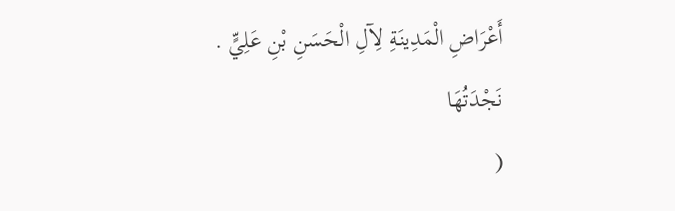أَعْرَاضِ الْمَدِينَةِ لِآلِ الْحَسَنِ بْنِ عَلِيٍّ .
نَجْدَتُهَا
(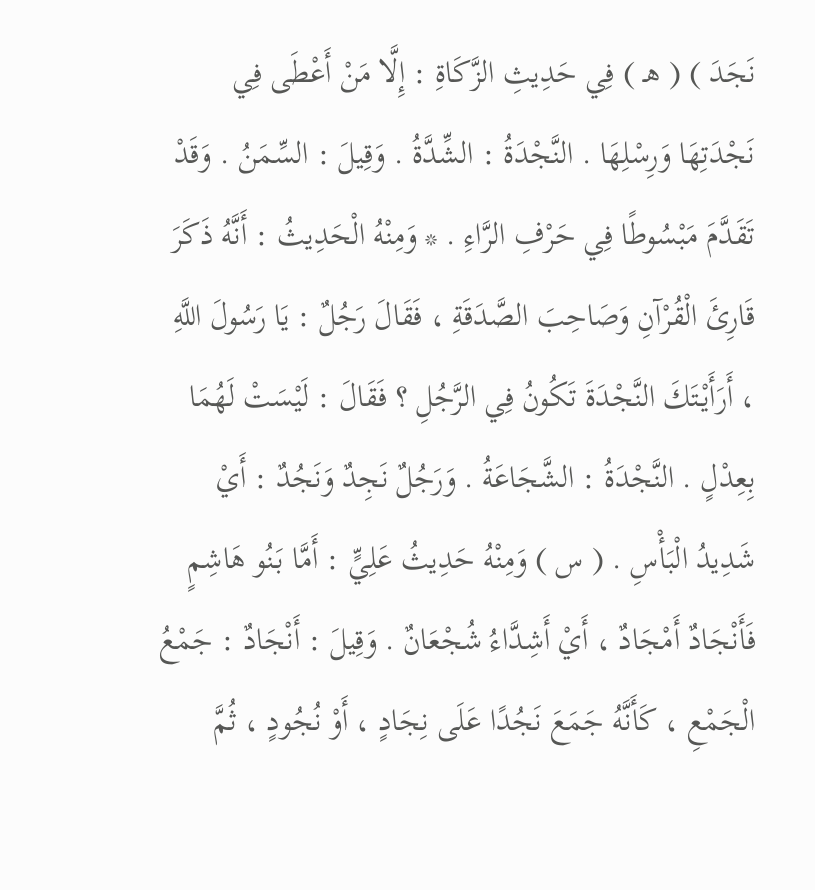نَجَدَ ) ( هـ ) فِي حَدِيثِ الزَّكَاةِ : إِلَّا مَنْ أَعْطَى فِي نَجْدَتِهَا وَرِسْلِهَا . النَّجْدَةُ : الشِّدَّةُ . وَقِيلَ : السِّمَنُ . وَقَدْ تَقَدَّمَ مَبْسُوطًا فِي حَرْفِ الرَّاءِ . * وَمِنْهُ الْحَدِيثُ : أَنَّهُ ذَكَرَ قَارِئَ الْقُرْآنِ وَصَاحِبَ الصَّدَقَةِ ، فَقَالَ رَجُلٌ : يَا رَسُولَ اللَّهِ ، أَرَأَيْتَكَ النَّجْدَةَ تَكُونُ فِي الرَّجُلِ ؟ فَقَالَ : لَيْسَتْ لَهُمَا بِعِدْلٍ . النَّجْدَةُ : الشَّجَاعَةُ . وَرَجُلٌ نَجِدٌ وَنَجُدٌ : أَيْ شَدِيدُ الْبَأْسِ . ( س ) وَمِنْهُ حَدِيثُ عَلِيٍّ : أَمَّا بَنُو هَاشِمٍ فَأَنْجَادٌ أَمْجَادٌ ، أَيْ أَشِدَّاءُ شُجْعَانٌ . وَقِيلَ : أَنْجَادٌ : جَمْعُ الْجَمْعِ ، كَأَنَّهُ جَمَعَ نَجُدًا عَلَى نِجَادٍ ، أَوْ نُجُودٍ ، ثُمَّ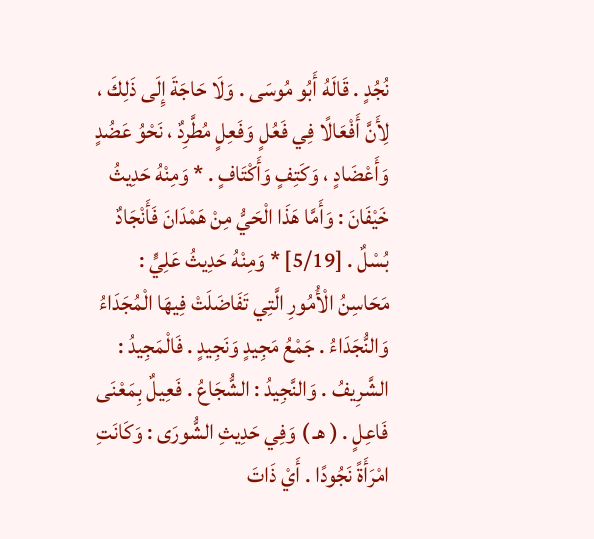نُجُدٍ . قَالَهُ أَبُو مُوسَى . وَلَا حَاجَةَ إِلَى ذَلِكَ ، لِأَنَّ أَفْعَالًا فِي فَعُلٍ وَفَعِلٍ مُطَّرِدٌ ، نَحْوُ عَضُدٍ وَأَعْضَادٍ ، وَكَتِفٍ وَأَكْتَافٍ . * وَمِنْهُ حَدِيثُ خَيْفَانَ : وَأَمَّا هَذَا الْحَيُّ مِنْ هَمْدَانَ فَأَنْجَادٌ بُسْلٌ . [5/19] * وَمِنْهُ حَدِيثُ عَلِيٍّ : مَحَاسِنُ الْأُمُورِ الَّتِي تَفَاضَلَتْ فِيهَا الْمُجَدَاءُ وَالنُّجَدَاءُ . جَمْعُ مَجِيدٍ وَنَجِيدٍ . فَالْمَجِيدُ : الشَّرِيفُ . وَالنَّجِيدُ : الشُّجَاعُ . فَعِيلٌ بِمَعْنَى فَاعِلٍ . ( هـ ) وَفِي حَدِيثِ الشُّورَى : وَكَانَتِ امْرَأَةً نَجُودًا . أَيْ ذَاتَ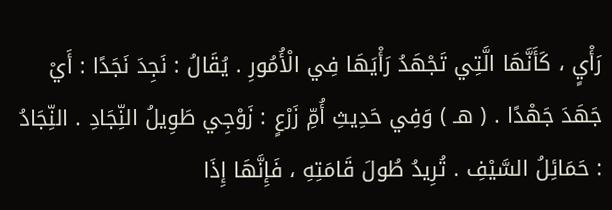رَأْيٍ ، كَأَنَّهَا الَّتِي تَجْهَدُ رَأْيَهَا فِي الْأُمُورِ . يُقَالُ : نَجِدَ نَجَدًا : أَيْ جَهَدَ جَهْدًا . ( هـ ) وَفِي حَدِيثِ أُمِّ زَرْعٍ : زَوْجِي طَوِيلُ النِّجَادِ . النِّجَادُ : حَمَائِلُ السَّيْفِ . تُرِيدُ طُولَ قَامَتِهِ ، فَإِنَّهَا إِذَا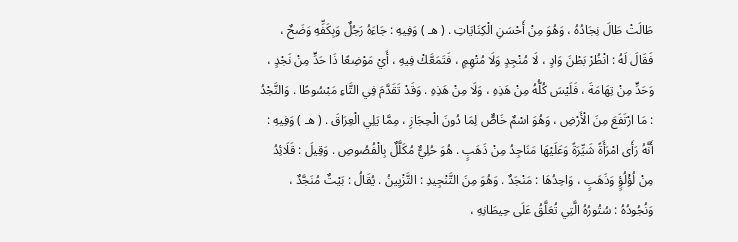طَالَتْ طَالَ نِجَادُهُ ، وَهُوَ مِنْ أَحْسَنِ الْكِنَايَاتِ . ( هـ ) وَفِيهِ : جَاءَهُ رَجُلٌ وَبِكَفِّهِ وَضَحٌ ، فَقَالَ لَهُ : انْظُرْ بَطْنَ وَادٍ ، لَا مُنْجِدٍ وَلَا مُتْهِمٍ ، فَتَمَعَّكْ فِيهِ ، أَيْ مَوْضِعًا ذَا حَدٍّ مِنْ نَجْدٍ ، وَحَدٍّ مِنْ تِهَامَةَ ، فَلَيْسَ كُلُّهُ مِنْ هَذِهِ ، وَلَا مِنْ هَذِهِ . وَقَدْ تَقَدَّمَ فِي التَّاءِ مَبْسُوطًا . وَالنَّجْدُ : مَا ارْتَفَعَ مِنَ الْأَرْضِ ، وَهُوَ اسْمٌ خَاصٌّ لِمَا دُونَ الْحِجَازِ ، مِمَّا يَلِي الْعِرَاقَ . ( هـ ) وَفِيهِ : أَنَّهُ رَأَى امْرَأَةً شَيِّرَةً وَعَلَيْهَا مَنَاجِدُ مِنْ ذَهَبٍ . هُوَ حُلِيٌّ مُكَلَّلٌ بِالْفُصُوصِ . وَقِيلَ : قَلَائِدُ مِنْ لُؤْلُؤٍ وَذَهَبٍ ، وَاحِدُهَا : مَنْجَدٌ . وَهُوَ مِنَ التَّنْجِيدِ : التَّزْيِينُ . يُقَالُ : بَيْتٌ مُنَجَّدٌ ، وَنُجُودُهُ : سُتُورُهُ الَّتِي تُعَلَّقُ عَلَى حِيطَانِهِ ،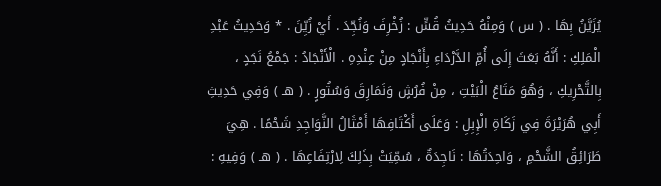يُزَيَّنُ بِهَا . ( س ) وَمِنْهُ حَدِيثُ قُسٍّ : زُخْرِفَ وَنُجِّدَ . أَيْ زُيِّنَ . * وَحَدِيثُ عَبْدِ الْمَلِكِ : أَنَّهُ بَعَثَ إِلَى أُمِّ الدَّرْدَاءِ بِأَنْجَادٍ مِنْ عِنْدِهِ . الْأَنْجَادُ : جَمْعُ نَجَدٍ ، بِالتَّحْرِيكِ ، وَهُوَ مَتَاعُ الْبَيْتِ ، مِنْ فُرُشٍ وَنَمَارِقَ وَسُتُورٍ . ( هـ ) وَفِي حَدِيثِ أَبِي هُرَيْرَةَ فِي زَكَاةِ الْإِبِلِ : وَعَلَى أَكْتَافِهَا أَمْثَالُ النَّوَاجِدِ شَحْمًا . هِيَ طَرَائِقُ الشَّحْمِ ، وَاحِدَتُهَا : نَاجِدَةٌ ، سُمِّيَتْ بِذَلِكَ لِارْتِفَاعِهَا . ( هـ ) وَفِيهِ :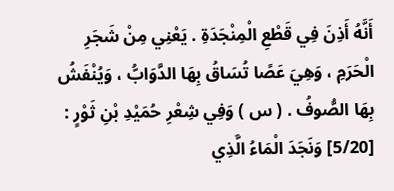أَنَّهُ أَذِنَ فِي قَطْعِ الْمِنْجَدَةِ . يَعْنِي مِنْ شَجَرِ الْحَرَمِ ، وَهِيَ عَصًا تُسَاقُ بِهَا الدَّوَابُّ ، وَيُنْفَشُ بِهَا الصُّوفُ . ( س ) وَفِي شِعْرِ حُمَيْدِ بْنِ ثَوْرٍ : [5/20] وَنَجَدَ الْمَاءُ الَّذِي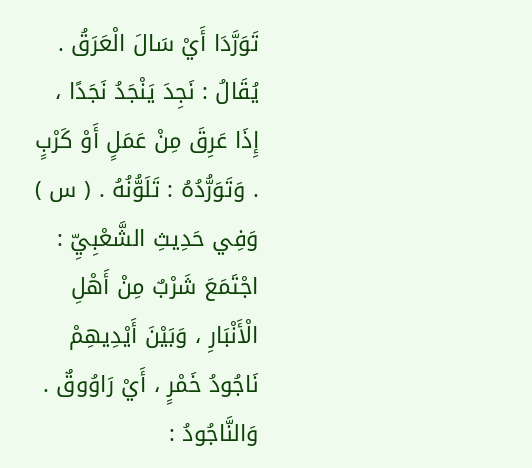تَوَرَّدَا أَيْ سَالَ الْعَرَقُ . يُقَالُ : نَجِدَ يَنْجَدُ نَجَدًا ، إِذَا عَرِقَ مِنْ عَمَلٍ أَوْ كَرْبٍ . وَتَوَرُّدُهُ : تَلَوُّنُهُ . ( س ) وَفِي حَدِيثِ الشَّعْبِيِّ : اجْتَمَعَ شَرْبٌ مِنْ أَهْلِ الْأَنْبَارِ ، وَبَيْنَ أَيْدِيهِمْ نَاجُودُ خَمْرٍ ، أَيْ رَاوُوقٌ . وَالنَّاجُودُ :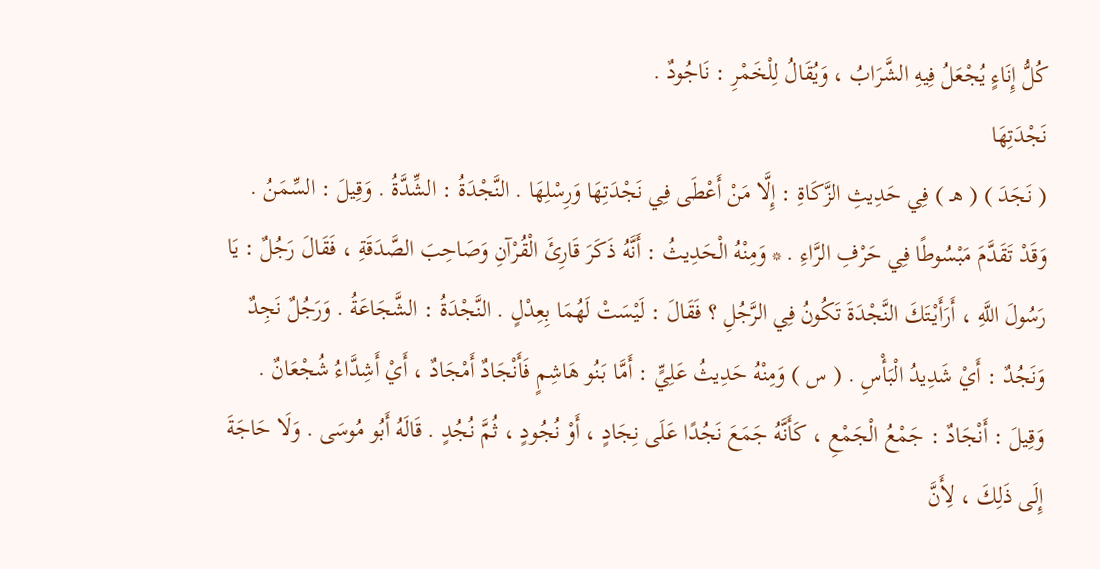كُلُّ إِنَاءٍ يُجْعَلُ فِيهِ الشَّرَابُ ، وَيُقَالُ لِلْخَمْرِ : نَاجُودٌ .
نَجْدَتِهَا
( نَجَدَ ) ( هـ ) فِي حَدِيثِ الزَّكَاةِ : إِلَّا مَنْ أَعْطَى فِي نَجْدَتِهَا وَرِسْلِهَا . النَّجْدَةُ : الشِّدَّةُ . وَقِيلَ : السِّمَنُ . وَقَدْ تَقَدَّمَ مَبْسُوطًا فِي حَرْفِ الرَّاءِ . * وَمِنْهُ الْحَدِيثُ : أَنَّهُ ذَكَرَ قَارِئَ الْقُرْآنِ وَصَاحِبَ الصَّدَقَةِ ، فَقَالَ رَجُلٌ : يَا رَسُولَ اللَّهِ ، أَرَأَيْتَكَ النَّجْدَةَ تَكُونُ فِي الرَّجُلِ ؟ فَقَالَ : لَيْسَتْ لَهُمَا بِعِدْلٍ . النَّجْدَةُ : الشَّجَاعَةُ . وَرَجُلٌ نَجِدٌ وَنَجُدٌ : أَيْ شَدِيدُ الْبَأْسِ . ( س ) وَمِنْهُ حَدِيثُ عَلِيٍّ : أَمَّا بَنُو هَاشِمٍ فَأَنْجَادٌ أَمْجَادٌ ، أَيْ أَشِدَّاءُ شُجْعَانٌ . وَقِيلَ : أَنْجَادٌ : جَمْعُ الْجَمْعِ ، كَأَنَّهُ جَمَعَ نَجُدًا عَلَى نِجَادٍ ، أَوْ نُجُودٍ ، ثُمَّ نُجُدٍ . قَالَهُ أَبُو مُوسَى . وَلَا حَاجَةَ إِلَى ذَلِكَ ، لِأَنَّ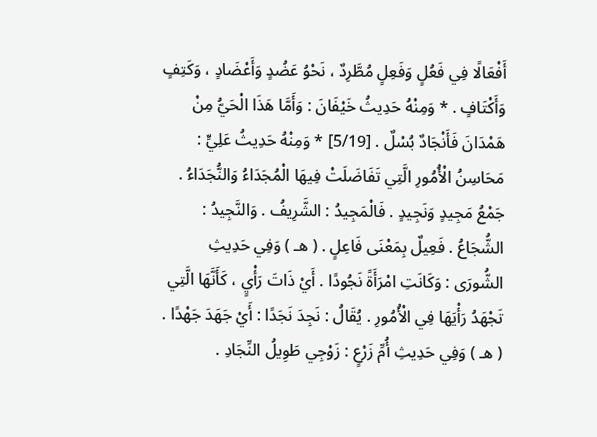أَفْعَالًا فِي فَعُلٍ وَفَعِلٍ مُطَّرِدٌ ، نَحْوُ عَضُدٍ وَأَعْضَادٍ ، وَكَتِفٍ وَأَكْتَافٍ . * وَمِنْهُ حَدِيثُ خَيْفَانَ : وَأَمَّا هَذَا الْحَيُّ مِنْ هَمْدَانَ فَأَنْجَادٌ بُسْلٌ . [5/19] * وَمِنْهُ حَدِيثُ عَلِيٍّ : مَحَاسِنُ الْأُمُورِ الَّتِي تَفَاضَلَتْ فِيهَا الْمُجَدَاءُ وَالنُّجَدَاءُ . جَمْعُ مَجِيدٍ وَنَجِيدٍ . فَالْمَجِيدُ : الشَّرِيفُ . وَالنَّجِيدُ : الشُّجَاعُ . فَعِيلٌ بِمَعْنَى فَاعِلٍ . ( هـ ) وَفِي حَدِيثِ الشُّورَى : وَكَانَتِ امْرَأَةً نَجُودًا . أَيْ ذَاتَ رَأْيٍ ، كَأَنَّهَا الَّتِي تَجْهَدُ رَأْيَهَا فِي الْأُمُورِ . يُقَالُ : نَجِدَ نَجَدًا : أَيْ جَهَدَ جَهْدًا . ( هـ ) وَفِي حَدِيثِ أُمِّ زَرْعٍ : زَوْجِي طَوِيلُ النِّجَادِ .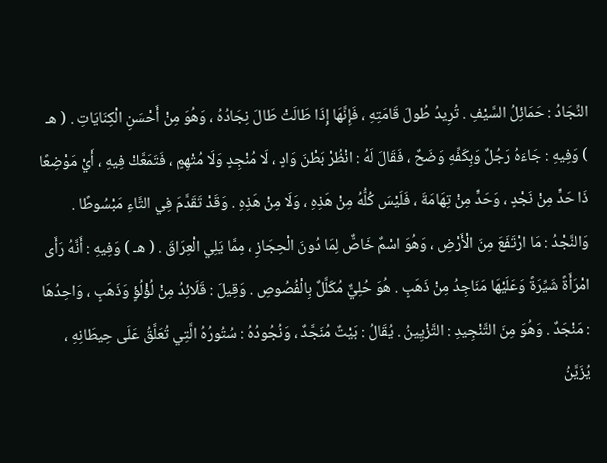النِّجَادُ : حَمَائِلُ السَّيْفِ . تُرِيدُ طُولَ قَامَتِهِ ، فَإِنَّهَا إِذَا طَالَتْ طَالَ نِجَادُهُ ، وَهُوَ مِنْ أَحْسَنِ الْكِنَايَاتِ . ( هـ ) وَفِيهِ : جَاءَهُ رَجُلٌ وَبِكَفِّهِ وَضَحٌ ، فَقَالَ لَهُ : انْظُرْ بَطْنَ وَادٍ ، لَا مُنْجِدٍ وَلَا مُتْهِمٍ ، فَتَمَعَّكْ فِيهِ ، أَيْ مَوْضِعًا ذَا حَدٍّ مِنْ نَجْدٍ ، وَحَدٍّ مِنْ تِهَامَةَ ، فَلَيْسَ كُلُّهُ مِنْ هَذِهِ ، وَلَا مِنْ هَذِهِ . وَقَدْ تَقَدَّمَ فِي التَّاءِ مَبْسُوطًا . وَالنَّجْدُ : مَا ارْتَفَعَ مِنَ الْأَرْضِ ، وَهُوَ اسْمٌ خَاصٌّ لِمَا دُونَ الْحِجَازِ ، مِمَّا يَلِي الْعِرَاقَ . ( هـ ) وَفِيهِ : أَنَّهُ رَأَى امْرَأَةً شَيِّرَةً وَعَلَيْهَا مَنَاجِدُ مِنْ ذَهَبٍ . هُوَ حُلِيٌّ مُكَلَّلٌ بِالْفُصُوصِ . وَقِيلَ : قَلَائِدُ مِنْ لُؤْلُؤٍ وَذَهَبٍ ، وَاحِدُهَا : مَنْجَدٌ . وَهُوَ مِنَ التَّنْجِيدِ : التَّزْيِينُ . يُقَالُ : بَيْتٌ مُنَجَّدٌ ، وَنُجُودُهُ : سُتُورُهُ الَّتِي تُعَلَّقُ عَلَى حِيطَانِهِ ، يُزَيَّنُ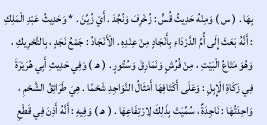بِهَا . ( س ) وَمِنْهُ حَدِيثُ قُسٍّ : زُخْرِفَ وَنُجِّدَ . أَيْ زُيِّنَ . * وَحَدِيثُ عَبْدِ الْمَلِكِ : أَنَّهُ بَعَثَ إِلَى أُمِّ الدَّرْدَاءِ بِأَنْجَادٍ مِنْ عِنْدِهِ . الْأَنْجَادُ : جَمْعُ نَجَدٍ ، بِالتَّحْرِيكِ ، وَهُوَ مَتَاعُ الْبَيْتِ ، مِنْ فُرُشٍ وَنَمَارِقَ وَسُتُورٍ . ( هـ ) وَفِي حَدِيثِ أَبِي هُرَيْرَةَ فِي زَكَاةِ الْإِبِلِ : وَعَلَى أَكْتَافِهَا أَمْثَالُ النَّوَاجِدِ شَحْمًا . هِيَ طَرَائِقُ الشَّحْمِ ، وَاحِدَتُهَا : نَاجِدَةٌ ، سُمِّيَتْ بِذَلِكَ لِارْتِفَاعِهَا . ( هـ ) وَفِيهِ : أَنَّهُ أَذِنَ فِي قَطْعِ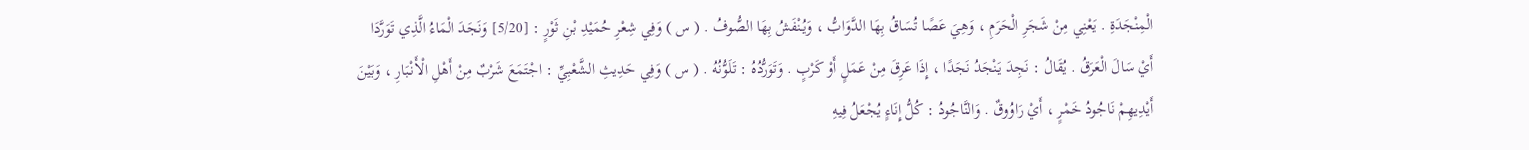الْمِنْجَدَةِ . يَعْنِي مِنْ شَجَرِ الْحَرَمِ ، وَهِيَ عَصًا تُسَاقُ بِهَا الدَّوَابُّ ، وَيُنْفَشُ بِهَا الصُّوفُ . ( س ) وَفِي شِعْرِ حُمَيْدِ بْنِ ثَوْرٍ : [5/20] وَنَجَدَ الْمَاءُ الَّذِي تَوَرَّدَا أَيْ سَالَ الْعَرَقُ . يُقَالُ : نَجِدَ يَنْجَدُ نَجَدًا ، إِذَا عَرِقَ مِنْ عَمَلٍ أَوْ كَرْبٍ . وَتَوَرُّدُهُ : تَلَوُّنُهُ . ( س ) وَفِي حَدِيثِ الشَّعْبِيِّ : اجْتَمَعَ شَرْبٌ مِنْ أَهْلِ الْأَنْبَارِ ، وَبَيْنَ أَيْدِيهِمْ نَاجُودُ خَمْرٍ ، أَيْ رَاوُوقٌ . وَالنَّاجُودُ : كُلُّ إِنَاءٍ يُجْعَلُ فِيهِ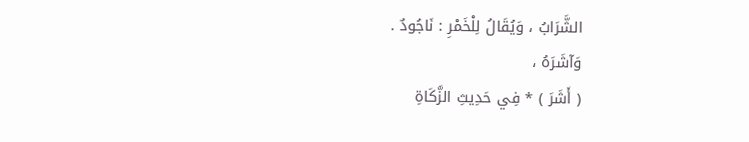الشَّرَابُ ، وَيُقَالُ لِلْخَمْرِ : نَاجُودٌ .
وَآشَرَهُ ،
( أَشَرَ ) * فِي حَدِيثِ الزَّكَاةِ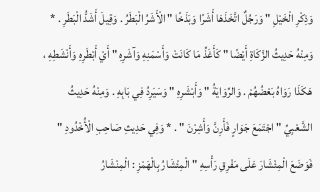وَذِكْرِ الْخَيْلِ " وَرَجُلٌ اتَّخَذَهَا أَشَرًا وَبَذَخًا " الْأَشَرُ الْبَطَرُ . وَقِيلَ أَشَدُّ الْبَطَرِ . * وَمِنْهُ حَدِيثُ الزَّكَاةِ أَيْضًا " كَأَغَذِّ مَا كَانَتْ وَأَسْمَنِهِ وَآشَرِهِ " أَيْ أَبْطَرِهِ وَأَنْشَطِهِ ، هَكَذَا رَوَاهُ بَعْضُهُمْ . وَالرِّوَايَةُ " وَأَبْشَرِهِ " وَسَيَرِدُ فِي بَابِهِ . وَمِنْهُ حَدِيثُ الشَّعْبِيِّ " اجْتَمَعَ جَوَارٍ فَأَرِنَّ وَأَشِرْنَ " . * وَفِي حَدِيثِ صَاحِبِ الْأُخْدُودِ " فَوَضَعَ الْمِئْشَارَ عَلَى مَفْرِقِ رَأْسِهِ " الْمِئْشَارُ بِالْهَمْزِ : الْمِنْشَارُ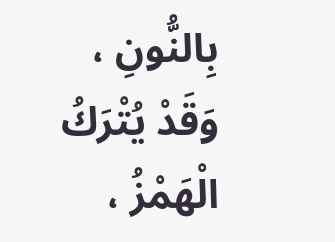بِالنُّونِ ، وَقَدْ يُتْرَكُ الْهَمْزُ ،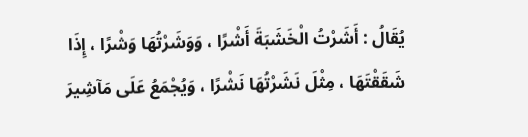يُقَالُ : أَشَرْتُ الْخَشَبَةَ أَشْرًا ، وَوَشَرْتُهَا وَشْرًا ، إِذَا شَقَقْتَهَا ، مِثْلَ نَشَرْتُهَا نَشْرًا ، وَيُجْمَعُ عَلَى مَآشِيرَ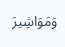وَمَوَاشِيرَ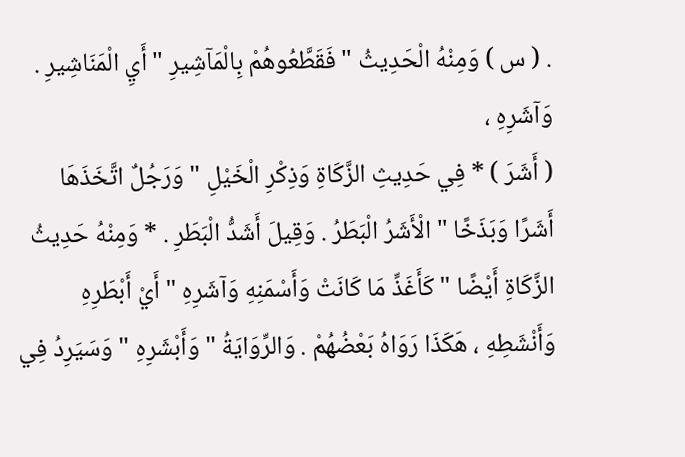. ( س ) وَمِنْهُ الْحَدِيثُ " فَقَطَّعُوهُمْ بِالْمَآشِيرِ " أَيِ الْمَنَاشِيرِ .
وَآشَرِهِ ،
( أَشَرَ ) * فِي حَدِيثِ الزَّكَاةِ وَذِكْرِ الْخَيْلِ " وَرَجُلٌ اتَّخَذَهَا أَشَرًا وَبَذَخًا " الْأَشَرُ الْبَطَرُ . وَقِيلَ أَشَدُّ الْبَطَرِ . * وَمِنْهُ حَدِيثُ الزَّكَاةِ أَيْضًا " كَأَغَذِّ مَا كَانَتْ وَأَسْمَنِهِ وَآشَرِهِ " أَيْ أَبْطَرِهِ وَأَنْشَطِهِ ، هَكَذَا رَوَاهُ بَعْضُهُمْ . وَالرِّوَايَةُ " وَأَبْشَرِهِ " وَسَيَرِدُ فِي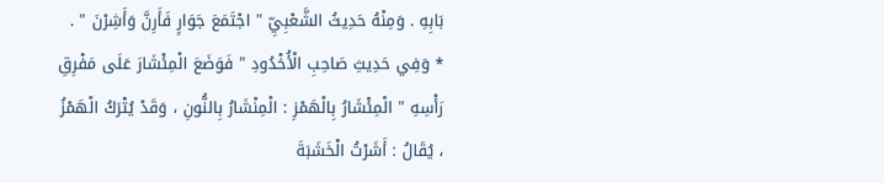بَابِهِ . وَمِنْهُ حَدِيثُ الشَّعْبِيِّ " اجْتَمَعَ جَوَارٍ فَأَرِنَّ وَأَشِرْنَ " . * وَفِي حَدِيثِ صَاحِبِ الْأُخْدُودِ " فَوَضَعَ الْمِئْشَارَ عَلَى مَفْرِقِ رَأْسِهِ " الْمِئْشَارُ بِالْهَمْزِ : الْمِنْشَارُ بِالنُّونِ ، وَقَدْ يُتْرَكُ الْهَمْزُ ، يُقَالُ : أَشَرْتُ الْخَشَبَةَ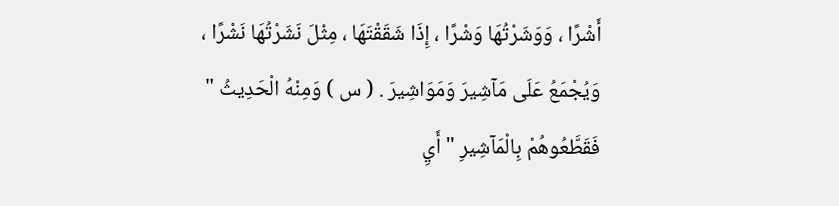أَشْرًا ، وَوَشَرْتُهَا وَشْرًا ، إِذَا شَقَقْتَهَا ، مِثْلَ نَشَرْتُهَا نَشْرًا ، وَيُجْمَعُ عَلَى مَآشِيرَ وَمَوَاشِيرَ . ( س ) وَمِنْهُ الْحَدِيثُ " فَقَطَّعُوهُمْ بِالْمَآشِيرِ " أَيِ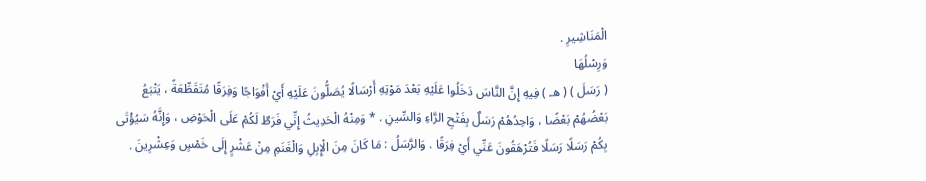الْمَنَاشِيرِ .
وَرِسْلُهَا
( رَسَلَ ) ( هـ ) فِيهِ إِنَّ النَّاسَ دَخَلُوا عَلَيْهِ بَعْدَ مَوْتِهِ أَرْسَالًا يُصَلُّونَ عَلَيْهِ أَيْ أَفْوَاجًا وَفِرَقًا مُتَقَطِّعَةً ، يَتْبَعُ بَعْضُهُمْ بَعْضًا ، وَاحِدُهُمْ رَسَلٌ بِفَتْحِ الرَّاءِ وَالسِّينِ . * وَمِنْهُ الْحَدِيثُ إِنِّي فَرَطٌ لَكُمْ عَلَى الْحَوْضِ ، وَإِنَّهُ سَيُؤْتَى بِكُمْ رَسَلًا رَسَلًا فَتُرْهَقُونَ عَنِّي أَيْ فِرَقًا . وَالرَّسَلُ : مَا كَانَ مِنَ الْإِبِلِ وَالْغَنَمِ مِنْ عَشْرٍ إِلَى خَمْسٍ وَعِشْرِينَ .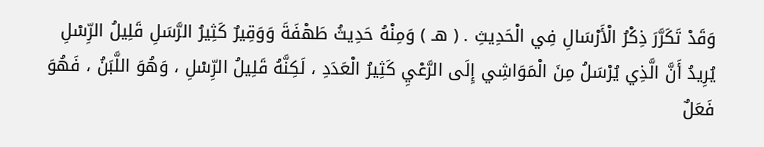وَقَدْ تَكَرَّرَ ذِكْرُ الْأَرْسَالِ فِي الْحَدِيثِ . ( هـ ) وَمِنْهُ حَدِيثُ طَهْفَةَ وَوَقِيرٌ كَثِيرُ الرَّسَلِ قَلِيلُ الرِّسْلِ يُرِيدُ أَنَّ الَّذِي يُرْسَلُ مِنَ الْمَوَاشِي إِلَى الرَّعْيِ كَثِيرُ الْعَدَدِ ، لَكِنَّهُ قَلِيلُ الرِّسْلِ ، وَهُوَ اللَّبَنُ ، فَهُوَ فَعَلٌ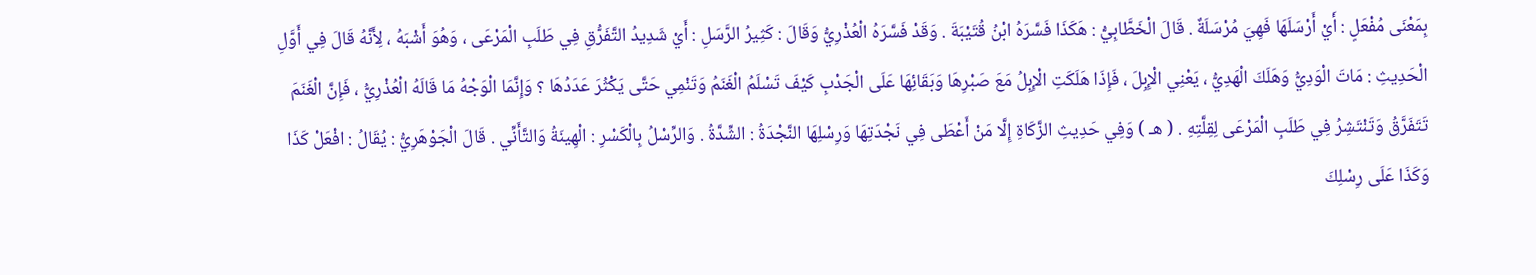بِمَعْنَى مُفْعَلٍ : أَيْ أَرْسَلَهَا فَهِيَ مُرْسَلَةٌ . قَالَ الْخَطَّابِيُّ : هَكَذَا فَسَّرَهُ ابْنُ قُتَيْبَةَ . وَقَدْ فَسَّرَهُ الْعُذْرِيُّ وَقَالَ : كَثِيرُ الرَّسَلِ : أَيْ شَدِيدُ التَّفَرُّقِ فِي طَلَبِ الْمَرْعَى ، وَهُوَ أَشْبَهُ ، لِأَنَّهُ قَالَ فِي أَوَّلِ الْحَدِيثِ : مَاتَ الْوَدِيُّ وَهَلَكَ الْهَدِيُّ ، يَعْنِي الْإِبِلَ ، فَإِذَا هَلَكَتِ الْإِبِلُ مَعَ صَبْرِهَا وَبَقَائِهَا عَلَى الْجَدْبِ كَيْفَ تَسْلَمُ الْغَنَمُ وَتَنْمِي حَتَّى يَكْثُرَ عَدَدُهَا ؟ وَإِنَّمَا الْوَجْهُ مَا قَالَهُ الْعُذْرِيُّ ، فَإِنَّ الْغَنَمَ تَتَفَرَّقُ وَتَنْتَشِرُ فِي طَلَبِ الْمَرْعَى لِقِلَّتِهِ . ( هـ ) وَفِي حَدِيثِ الزَّكَاةِ إِلَّا مَنْ أَعْطَى فِي نَجْدَتِهَا وَرِسْلِهَا النَّجْدَةُ : الشِّدَّةُ . وَالرِّسْلُ بِالْكَسْرِ : الْهِينَةُ وَالتَّأَنِّي . قَالَ الْجَوْهَرِيُّ : يُقَالُ : افْعَلْ كَذَا وَكَذَا عَلَى رِسْلِكَ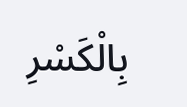بِالْكَسْرِ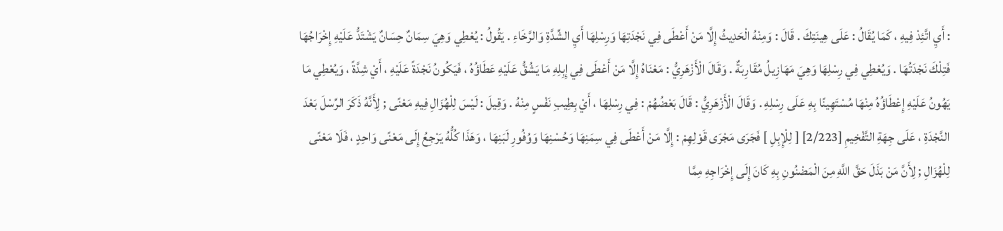: أَيِ اتَّئِدْ فِيهِ ، كَمَا يُقَالُ : عَلَى هِينَتِكَ . قَالَ : وَمِنْهُ الْحَدِيثُ إِلَّا مَنْ أَعْطَى فِي نَجْدَتِهَا وَرِسْلِهَا أَيِ الشِّدَّةِ وَالرَّخَاءِ . يَقُولُ : يُعْطِي وَهِيَ سِمَانٌ حِسَانٌ يَشْتَدُّ عَلَيْهِ إِخْرَاجُهَا فَتِلْكَ نَجْدَتُهَا . وَيُعْطِي فِي رِسْلِهَا وَهِيَ مَهَازِيلُ مُقَارِبَةٌ . وَقَالَ الْأَزْهَرِيُّ : مَعْنَاهُ إِلَّا مَنْ أَعْطَى فِي إِبِلِهِ مَا يَشُقُّ عَلَيْهِ عَطَاؤُهُ ، فَيَكُونُ نَجْدَةً عَلَيْهِ ، أَيْ شِدَّةً ، وَيُعْطِي مَا يَهُونُ عَلَيْهِ إِعْطَاؤُهُ مِنْهَا مُسْتَهِينًا بِهِ عَلَى رِسْلِهِ . وَقَالَ الْأَزْهَرِيُّ : قَالَ بَعْضُهُمْ : فِي رِسْلِهَا ، أَيْ بِطِيبِ نَفْسٍ مِنْهُ . وَقِيلَ : لَيْسَ لِلْهُزَالِ فِيهِ مَعْنًى ; لِأَنَّهُ ذَكَرَ الرِّسْلَ بَعْدَ النَّجْدَةِ ، عَلَى جِهَةِ التَّفْخِيمِ [2/223] [ لِلْإِبِلِ ] فَجَرَى مَجْرَى قَوْلِهِمْ : إِلَّا مَنْ أَعْطَى فِي سِمَنِهَا وَحُسْنِهَا وَوُفُورِ لَبَنِهَا ، وَهَذَا كُلُّهُ يَرْجِعُ إِلَى مَعْنًى وَاحِدٍ ، فَلَا مَعْنًى لِلْهُزَالِ ; لِأَنَّ مَنْ بَذَلَ حَقَّ اللَّهِ مِنَ الْمَضْنُونِ بِهِ كَانَ إِلَى إِخْرَاجِهِ مِمَّا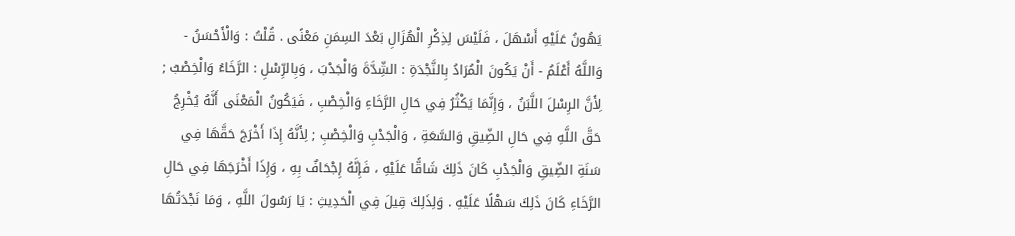يَهُونُ عَلَيْهِ أَسْهَلَ ، فَلَيْسَ لِذِكْرِ الْهُزَالِ بَعْدَ السِمَنِ مَعْنًى . قُلْتُ : وَالْأَحْسَنُ - وَاللَّهُ أَعْلَمُ - أَنْ يَكُونَ الْمُرَادُ بِالنَّجْدَةِ : الشِّدَّةَ وَالْجَدْبَ ، وَبِالرِّسْلِ : الرَّخَاءُ وَالْخِصْبُ ; لِأَنَّ الرِسْلَ اللَّبَنُ ، وَإِنَّمَا يَكْثُرُ فِي حَالِ الرَّخَاءِ وَالْخِصْبِ ، فَيَكُونُ الْمَعْنَى أَنَّهُ يُخْرِجُ حَقَّ اللَّهِ فِي حَالِ الضِّيقِ وَالسَّعَةِ ، وَالْجَدْبِ وَالْخِصْبِ ; لِأَنَّهُ إِذَا أَخْرَجَ حَقَّهَا فِي سَنَةِ الضِّيقِ وَالْجَدْبِ كَانَ ذَلِكَ شَاقًّا عَلَيْهِ ، فَإِنَّهُ إِجْحَافٌ بِهِ ، وَإِذَا أَخْرَجَهَا فِي حَالِ الرَّخَاءِ كَانَ ذَلِكَ سَهْلًا عَلَيْهِ . وَلِذَلِكَ قِيلَ فِي الْحَدِيثِ : يَا رَسُولَ اللَّهِ ، وَمَا نَجْدَتُهَا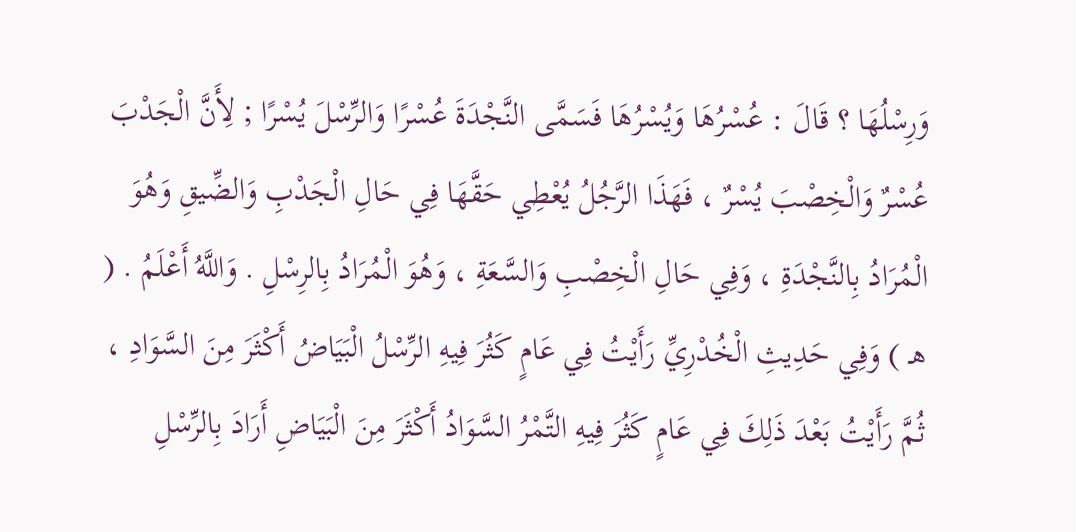وَرِسْلُهَا ؟ قَالَ : عُسْرُهَا وَيُسْرُهَا فَسَمَّى النَّجْدَةَ عُسْرًا وَالرِّسْلَ يُسْرًا ; لِأَنَّ الْجَدْبَ عُسْرٌ وَالْخِصْبَ يُسْرٌ ، فَهَذَا الرَّجُلُ يُعْطِي حَقَّهَا فِي حَالِ الْجَدْبِ وَالضِّيقِ وَهُوَ الْمُرَادُ بِالنَّجْدَةِ ، وَفِي حَالِ الْخِصْبِ وَالسَّعَةِ ، وَهُوَ الْمُرَادُ بِالرِسْلِ . وَاللَّهُ أَعْلَمُ . ( هـ ) وَفِي حَدِيثِ الْخُدْرِيِّ رَأَيْتُ فِي عَامٍ كَثُرَ فِيهِ الرِّسْلُ الْبَيَاضُ أَكْثَرَ مِنَ السَّوَادِ ، ثُمَّ رَأَيْتُ بَعْدَ ذَلِكَ فِي عَامٍ كَثُرَ فِيهِ التَّمْرُ السَّوَادُ أَكْثَرَ مِنَ الْبَيَاضِ أَرَادَ بِالرِّسْلِ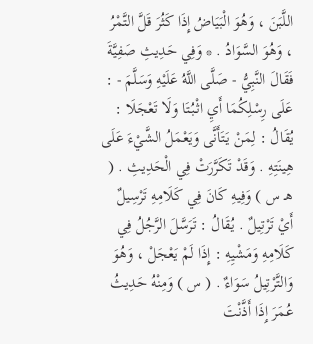اللَّبَنَ ، وَهُوَ الْبَيَاضُ إِذَا كَثُرَ قَلَّ التَّمْرُ ، وَهُوَ السَّوَادُ . * وَفِي حَدِيثِ صَفِيَّةَ فَقَالَ النَّبِيُّ - صَلَّى اللَّهُ عَلَيْهِ وَسَلَّمَ - : عَلَى رِسْلِكُمَا أَيِ اثْبُتَا وَلَا تَعْجَلَا : يُقَالُ : لِمَنْ يَتَأَنَّى وَيَعْمَلُ الشَّيْءَ عَلَى هِينَتِهِ . وَقَدْ تَكَرَّرَتْ فِي الْحَدِيثِ . ( هـ س ) وَفِيهِ كَانَ فِي كَلَامِهِ تَرْسِيلٌ أَيْ تَرْتِيلٌ . يُقَالُ : تَرَسَّلَ الرَّجُلُ فِي كَلَامِهِ وَمَشْيِهِ : إِذَا لَمْ يَعْجَلْ ، وَهُوَ وَالتَّرْتِيلُ سَوَاءٌ . ( س ) وَمِنْهُ حَدِيثُ عُمَرَ إِذَا أَذَّنْتَ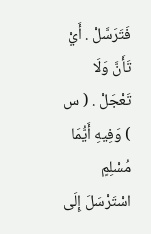فَتَرَسَّلْ . أَيْ تَأَنَّ وَلَا تَعْجَلْ . ( س ) وَفِيهِ أَيُّمَا مُسْلِمٍ اسْتَرْسَلَ إِلَى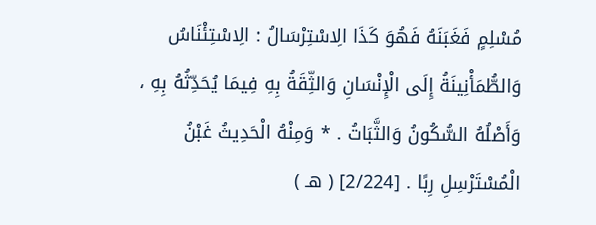مُسْلِمٍ فَغَبَنَهُ فَهُوَ كَذَا الِاسْتِرْسَالُ : الِاسْتِئْنَاسُ وَالطُّمَأْنِينَةُ إِلَى الْإِنْسَانِ وَالثِّقَةُ بِهِ فِيمَا يُحَدِّثُهُ بِهِ ، وَأَصْلُهُ السُّكُونُ وَالثَّبَاتُ . * وَمِنْهُ الْحَدِيثُ غَبْنُ الْمُسْتَرْسِلِ رِبًا . [2/224] ( هـ )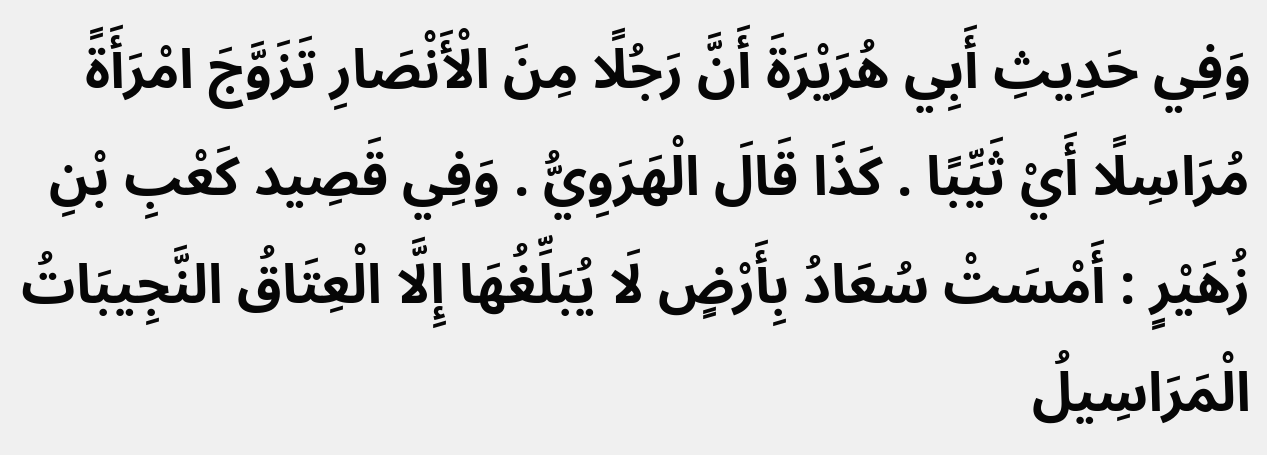وَفِي حَدِيثِ أَبِي هُرَيْرَةَ أَنَّ رَجُلًا مِنَ الْأَنْصَارِ تَزَوَّجَ امْرَأَةً مُرَاسِلًا أَيْ ثَيِّبًا . كَذَا قَالَ الْهَرَوِيُّ . وَفِي قَصِيد كَعْبِ بْنِ زُهَيْرٍ : أَمْسَتْ سُعَادُ بِأَرْضٍ لَا يُبَلِّغُهَا إِلَّا الْعِتَاقُ النَّجِيبَاتُ الْمَرَاسِيلُ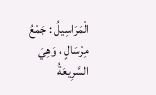الْمَرَاسِيلُ : جَمْعُ مِرْسَالٍ ، وَهِيَ السَّرِيعَةُ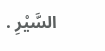السَّيْرِ .